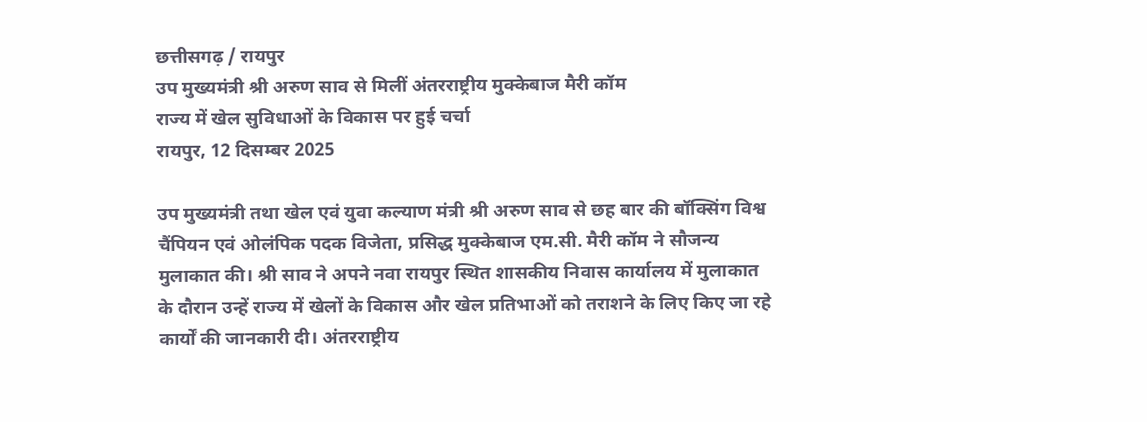छत्तीसगढ़ / रायपुर
उप मुख्यमंत्री श्री अरुण साव से मिलीं अंतरराष्ट्रीय मुक्केबाज मैरी कॉम
राज्य में खेल सुविधाओं के विकास पर हुई चर्चा
रायपुर, 12 दिसम्बर 2025

उप मुख्यमंत्री तथा खेल एवं युवा कल्याण मंत्री श्री अरुण साव से छह बार की बॉक्सिंग विश्व चैंपियन एवं ओलंपिक पदक विजेता, प्रसिद्ध मुक्केबाज एम.सी. मैरी कॉम ने सौजन्य मुलाकात की। श्री साव ने अपने नवा रायपुर स्थित शासकीय निवास कार्यालय में मुलाकात के दौरान उन्हें राज्य में खेलों के विकास और खेल प्रतिभाओं को तराशने के लिए किए जा रहे कार्यों की जानकारी दी। अंतरराष्ट्रीय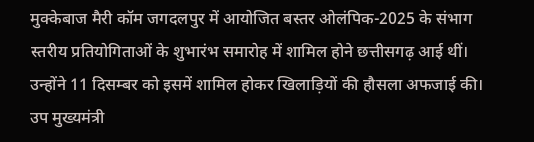मुक्केबाज मैरी कॉम जगदलपुर में आयोजित बस्तर ओलंपिक-2025 के संभाग स्तरीय प्रतियोगिताओं के शुभारंभ समारोह में शामिल होने छत्तीसगढ़ आई थीं। उन्होंने 11 दिसम्बर को इसमें शामिल होकर खिलाड़ियों की हौसला अफजाई की।
उप मुख्यमंत्री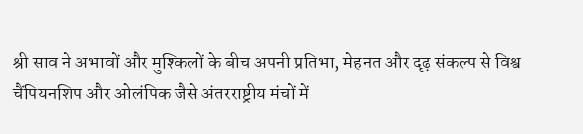श्री साव ने अभावों और मुश्किलों के बीच अपनी प्रतिभा, मेहनत और दृढ़ संकल्प से विश्व चैंपियनशिप और ओलंपिक जैसे अंतरराष्ट्रीय मंचों में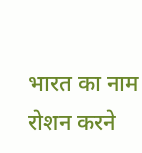भारत का नाम रोशन करने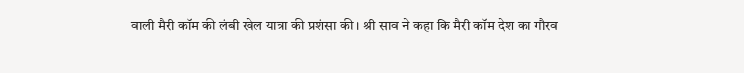वाली मैरी कॉम की लंबी खेल यात्रा की प्रशंसा की। श्री साव ने कहा कि मैरी कॉम देश का गौरव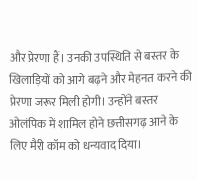और प्रेरणा हैं। उनकी उपस्थिति से बस्तर के खिलाड़ियों को आगे बढ़ने और मेहनत करने की प्रेरणा जरूर मिली होगी। उन्होंने बस्तर ओलंपिक में शामिल होने छत्तीसगढ़ आने के लिए मैरी कॉम को धन्यवाद दिया।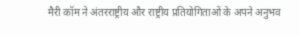मैरी कॉम ने अंतरराष्ट्रीय और राष्ट्रीय प्रतियोगिताओं के अपने अनुभव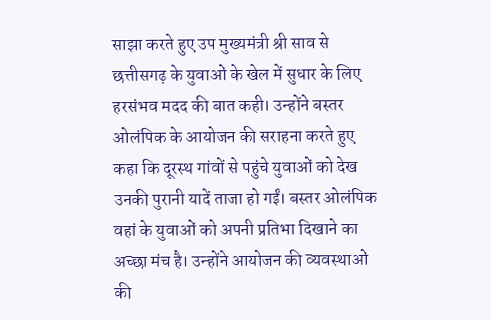साझा करते हुए उप मुख्यमंत्री श्री साव से छत्तीसगढ़ के युवाओं के खेल में सुधार के लिए हरसंभव मदद की बात कही। उन्होंने बस्तर ओलंपिक के आयोजन की सराहना करते हुए कहा कि दूरस्थ गांवों से पहुंचे युवाओं को देख उनकी पुरानी यादें ताजा हो गईं। बस्तर ओलंपिक वहां के युवाओं को अपनी प्रतिभा दिखाने का अच्छा मंच है। उन्होंने आयोजन की व्यवस्थाओं की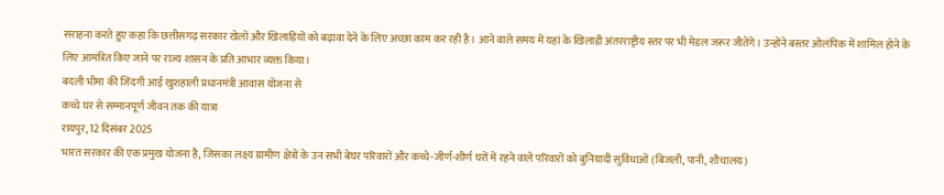सराहना करते हुए कहा कि छत्तीसगढ़ सरकार खेलों और खिलाड़ियों को बढ़ावा देने के लिए अच्छा काम कर रही है। आने वाले समय में यहां के खिलाड़ी अंतरराष्ट्रीय स्तर पर भी मेडल जरूर जीतेंगे। उन्होंने बस्तर ओलंपिक में शामिल होने के लिए आमंत्रित किए जाने पर राज्य शासन के प्रति आभार व्यक्त किया।
बदली भीमा की जिंदगी आई खुशहाली प्रधानमंत्री आवास योजना से
कच्चे घर से सम्मानपूर्ण जीवन तक की यात्रा
रायपुर, 12 दिसंबर 2025
भारत सरकार की एक प्रमुख योजना है, जिसका लक्ष्य ग्रामीण क्षेत्रों के उन सभी बेघर परिवारों और कच्चे-जीर्ण-शीर्ण घरों में रहने वाले परिवारों को बुनियादी सुविधाओं (बिजली, पानी, शौचालय)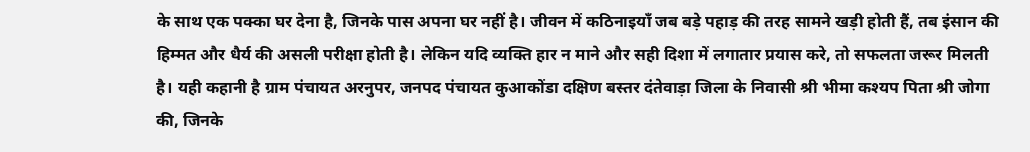के साथ एक पक्का घर देना है, जिनके पास अपना घर नहीं है। जीवन में कठिनाइयाँ जब बड़े पहाड़ की तरह सामने खड़ी होती हैं, तब इंसान की हिम्मत और धैर्य की असली परीक्षा होती है। लेकिन यदि व्यक्ति हार न माने और सही दिशा में लगातार प्रयास करे, तो सफलता जरूर मिलती है। यही कहानी है ग्राम पंचायत अरनुपर, जनपद पंचायत कुआकोंडा दक्षिण बस्तर दंतेवाड़ा जिला के निवासी श्री भीमा कश्यप पिता श्री जोगा की, जिनके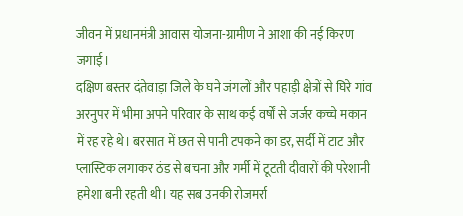जीवन में प्रधानमंत्री आवास योजना-ग्रामीण ने आशा की नई किरण जगाई।
दक्षिण बस्तर दंतेवाड़ा जिले के घने जंगलों और पहाड़ी क्षेत्रों से घिरे गांव अरनुपर में भीमा अपने परिवार के साथ कई वर्षों से जर्जर कच्चे मकान में रह रहे थे। बरसात में छत से पानी टपकने का डर, सर्दी में टाट और प्लास्टिक लगाकर ठंड से बचना और गर्मी में टूटती दीवारों की परेशानी हमेशा बनी रहती थी। यह सब उनकी रोजमर्रा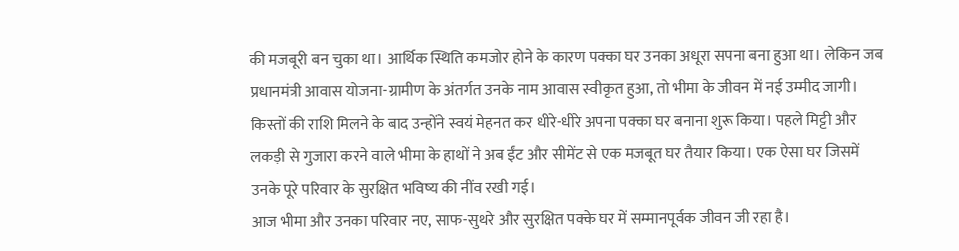की मजबूरी बन चुका था। आर्थिक स्थिति कमजोर होने के कारण पक्का घर उनका अधूरा सपना बना हुआ था। लेकिन जब प्रधानमंत्री आवास योजना-ग्रामीण के अंतर्गत उनके नाम आवास स्वीकृत हुआ, तो भीमा के जीवन में नई उम्मीद जागी। किस्तों की राशि मिलने के बाद उन्होंने स्वयं मेहनत कर धीरे-धीरे अपना पक्का घर बनाना शुरू किया। पहले मिट्टी और लकड़ी से गुजारा करने वाले भीमा के हाथों ने अब ईंट और सीमेंट से एक मजबूत घर तैयार किया। एक ऐसा घर जिसमें उनके पूरे परिवार के सुरक्षित भविष्य की नींव रखी गई।
आज भीमा और उनका परिवार नए, साफ-सुथरे और सुरक्षित पक्के घर में सम्मानपूर्वक जीवन जी रहा है।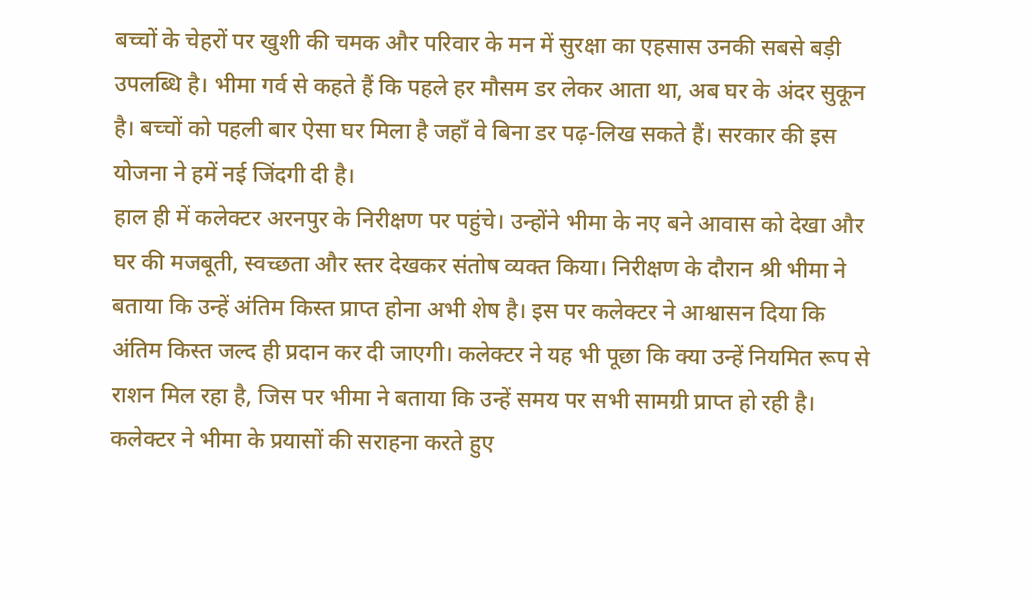बच्चों के चेहरों पर खुशी की चमक और परिवार के मन में सुरक्षा का एहसास उनकी सबसे बड़ी उपलब्धि है। भीमा गर्व से कहते हैं कि पहले हर मौसम डर लेकर आता था, अब घर के अंदर सुकून है। बच्चों को पहली बार ऐसा घर मिला है जहाँ वे बिना डर पढ़-लिख सकते हैं। सरकार की इस योजना ने हमें नई जिंदगी दी है।
हाल ही में कलेक्टर अरनपुर के निरीक्षण पर पहुंचे। उन्होंने भीमा के नए बने आवास को देखा और घर की मजबूती, स्वच्छता और स्तर देखकर संतोष व्यक्त किया। निरीक्षण के दौरान श्री भीमा ने बताया कि उन्हें अंतिम किस्त प्राप्त होना अभी शेष है। इस पर कलेक्टर ने आश्वासन दिया कि अंतिम किस्त जल्द ही प्रदान कर दी जाएगी। कलेक्टर ने यह भी पूछा कि क्या उन्हें नियमित रूप से राशन मिल रहा है, जिस पर भीमा ने बताया कि उन्हें समय पर सभी सामग्री प्राप्त हो रही है।
कलेक्टर ने भीमा के प्रयासों की सराहना करते हुए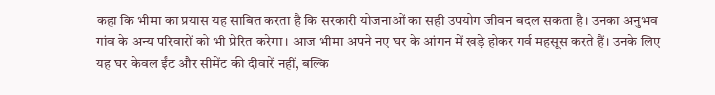कहा कि भीमा का प्रयास यह साबित करता है कि सरकारी योजनाओं का सही उपयोग जीवन बदल सकता है। उनका अनुभव गांव के अन्य परिवारों को भी प्रेरित करेगा। आज भीमा अपने नए घर के आंगन में खड़े होकर गर्व महसूस करते हैं। उनके लिए यह घर केवल ईंट और सीमेंट की दीवारें नहीं, बल्कि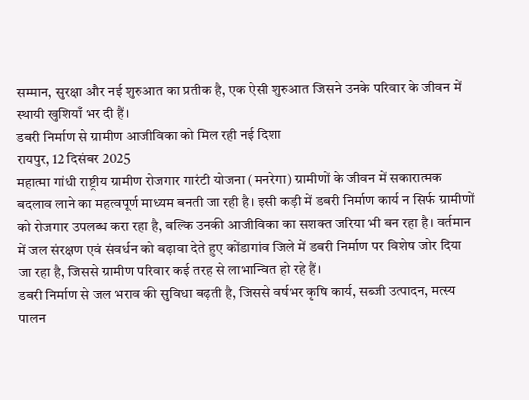सम्मान, सुरक्षा और नई शुरुआत का प्रतीक है, एक ऐसी शुरुआत जिसने उनके परिवार के जीवन में स्थायी खुशियाँ भर दी हैं।
डबरी निर्माण से ग्रामीण आजीविका को मिल रही नई दिशा
रायपुर, 12 दिसंबर 2025
महात्मा गांधी राष्ट्रीय ग्रामीण रोजगार गारंटी योजना (मनरेगा) ग्रामीणों के जीवन में सकारात्मक बदलाव लाने का महत्वपूर्ण माध्यम बनती जा रही है। इसी कड़ी में डबरी निर्माण कार्य न सिर्फ ग्रामीणों को रोजगार उपलब्ध करा रहा है, बल्कि उनकी आजीविका का सशक्त जरिया भी बन रहा है। वर्तमान में जल संरक्षण एवं संवर्धन को बढ़ावा देते हुए कोंडागांव जिले में डबरी निर्माण पर विशेष जोर दिया जा रहा है, जिससे ग्रामीण परिवार कई तरह से लाभान्वित हो रहे हैं।
डबरी निर्माण से जल भराव की सुविधा बढ़ती है, जिससे वर्षभर कृषि कार्य, सब्जी उत्पादन, मत्स्य पालन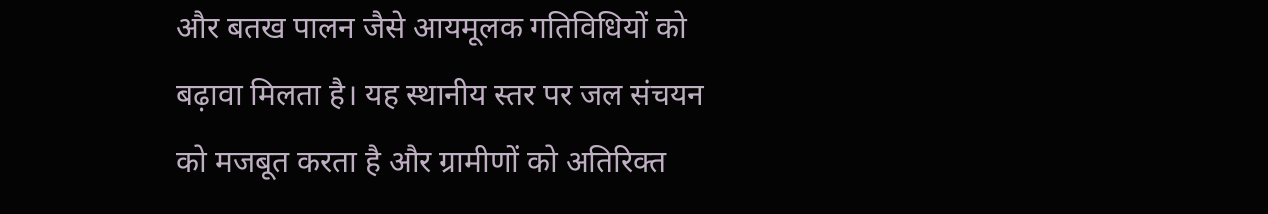और बतख पालन जैसे आयमूलक गतिविधियों को बढ़ावा मिलता है। यह स्थानीय स्तर पर जल संचयन को मजबूत करता है और ग्रामीणों को अतिरिक्त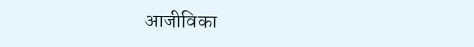आजीविका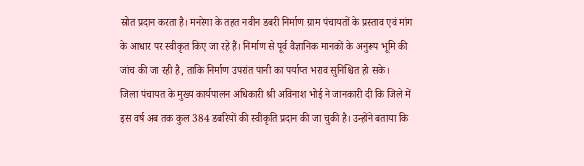स्रोत प्रदान करता है। मनरेगा के तहत नवीन डबरी निर्माण ग्राम पंचायतों के प्रस्ताव एवं मांग के आधार पर स्वीकृत किए जा रहे हैं। निर्माण से पूर्व वैज्ञानिक मानकों के अनुरूप भूमि की जांच की जा रही है, ताकि निर्माण उपरांत पानी का पर्याप्त भराव सुनिश्चित हो सके।
जिला पंचायत के मुख्य कार्यपालन अधिकारी श्री अविनाश भोई ने जानकारी दी कि जिले में इस वर्ष अब तक कुल 384 डबरियों की स्वीकृति प्रदान की जा चुकी है। उन्होंने बताया कि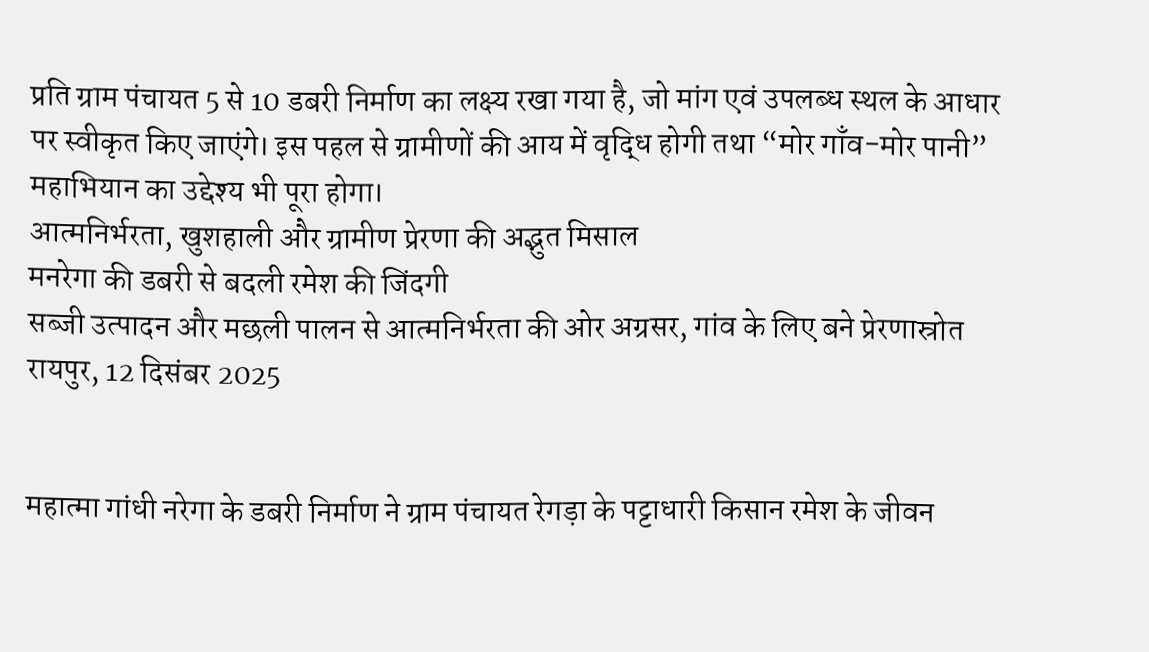प्रति ग्राम पंचायत 5 से 10 डबरी निर्माण का लक्ष्य रखा गया है, जो मांग एवं उपलब्ध स्थल के आधार पर स्वीकृत किए जाएंगे। इस पहल से ग्रामीणों की आय में वृद्धि होगी तथा “मोर गाँव-मोर पानी” महाभियान का उद्देश्य भी पूरा होगा।
आत्मनिर्भरता, खुशहाली और ग्रामीण प्रेरणा की अद्भुत मिसाल
मनरेगा की डबरी से बदली रमेश की जिंदगी
सब्जी उत्पादन और मछली पालन से आत्मनिर्भरता की ओर अग्रसर, गांव के लिए बने प्रेरणास्रोत
रायपुर, 12 दिसंबर 2025


महात्मा गांधी नरेगा के डबरी निर्माण ने ग्राम पंचायत रेगड़ा के पट्टाधारी किसान रमेश के जीवन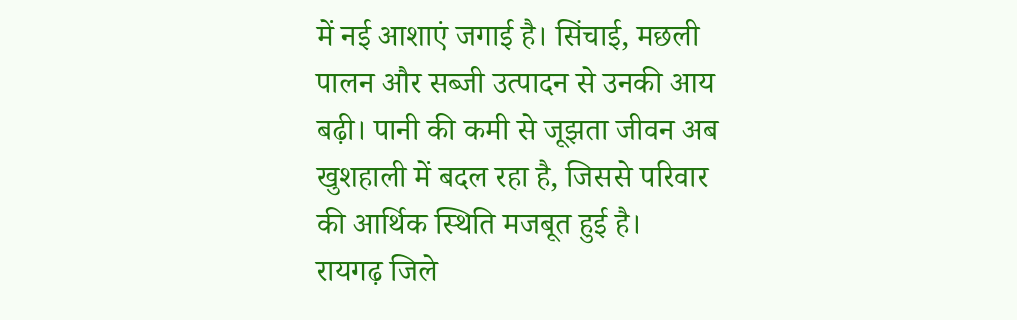में नई आशाएं जगाई है। सिंचाई, मछली पालन और सब्जी उत्पादन से उनकी आय बढ़ी। पानी की कमी से जूझता जीवन अब खुशहाली में बदल रहा है, जिससे परिवार की आर्थिक स्थिति मजबूत हुई है।
रायगढ़ जिले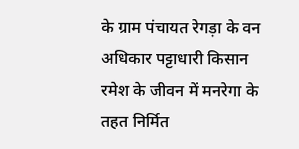के ग्राम पंचायत रेगड़ा के वन अधिकार पट्टाधारी किसान रमेश के जीवन में मनरेगा के तहत निर्मित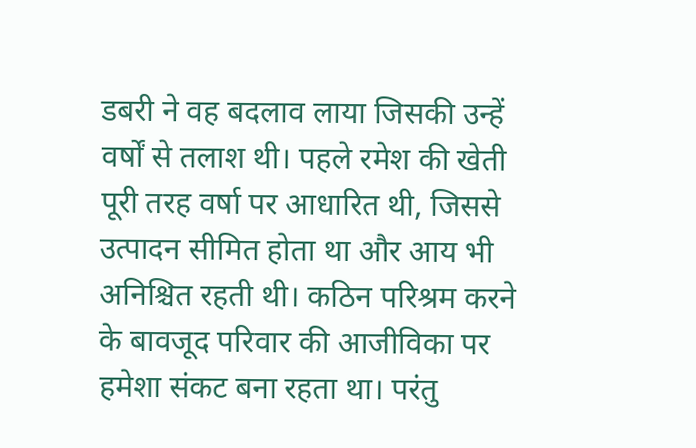डबरी ने वह बदलाव लाया जिसकी उन्हें वर्षों से तलाश थी। पहले रमेश की खेती पूरी तरह वर्षा पर आधारित थी, जिससे उत्पादन सीमित होता था और आय भी अनिश्चित रहती थी। कठिन परिश्रम करने के बावजूद परिवार की आजीविका पर हमेशा संकट बना रहता था। परंतु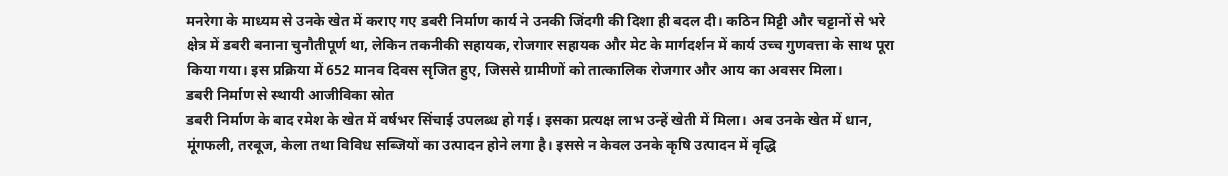मनरेगा के माध्यम से उनके खेत में कराए गए डबरी निर्माण कार्य ने उनकी जिंदगी की दिशा ही बदल दी। कठिन मिट्टी और चट्टानों से भरे क्षेत्र में डबरी बनाना चुनौतीपूर्ण था, लेकिन तकनीकी सहायक, रोजगार सहायक और मेट के मार्गदर्शन में कार्य उच्च गुणवत्ता के साथ पूरा किया गया। इस प्रक्रिया में 652 मानव दिवस सृजित हुए, जिससे ग्रामीणों को तात्कालिक रोजगार और आय का अवसर मिला।
डबरी निर्माण से स्थायी आजीविका स्रोत
डबरी निर्माण के बाद रमेश के खेत में वर्षभर सिंचाई उपलब्ध हो गई। इसका प्रत्यक्ष लाभ उन्हें खेती में मिला। अब उनके खेत में धान, मूंगफली, तरबूज, केला तथा विविध सब्जियों का उत्पादन होने लगा है। इससे न केवल उनके कृषि उत्पादन में वृद्धि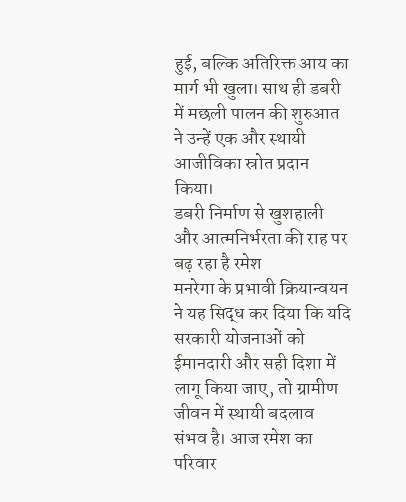हुई, बल्कि अतिरिक्त आय का मार्ग भी खुला। साथ ही डबरी में मछली पालन की शुरुआत ने उन्हें एक और स्थायी आजीविका स्रोत प्रदान किया।
डबरी निर्माण से खुशहाली और आत्मनिर्भरता की राह पर बढ़ रहा है रमेश
मनरेगा के प्रभावी क्रियान्वयन ने यह सिद्ध कर दिया कि यदि सरकारी योजनाओं को ईमानदारी और सही दिशा में लागू किया जाए, तो ग्रामीण जीवन में स्थायी बदलाव संभव है। आज रमेश का परिवार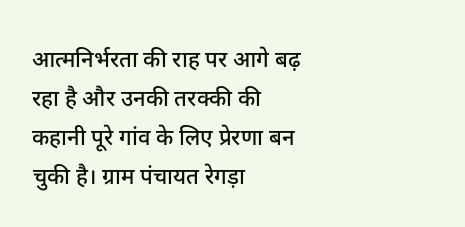आत्मनिर्भरता की राह पर आगे बढ़ रहा है और उनकी तरक्की की कहानी पूरे गांव के लिए प्रेरणा बन चुकी है। ग्राम पंचायत रेगड़ा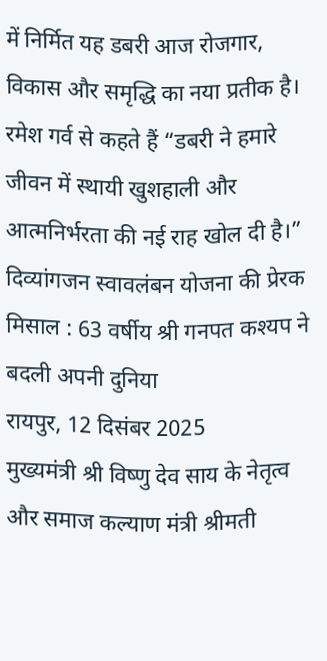में निर्मित यह डबरी आज रोजगार, विकास और समृद्धि का नया प्रतीक है। रमेश गर्व से कहते हैं “डबरी ने हमारे जीवन में स्थायी खुशहाली और आत्मनिर्भरता की नई राह खोल दी है।”
दिव्यांगजन स्वावलंबन योजना की प्रेरक मिसाल : 63 वर्षीय श्री गनपत कश्यप ने बदली अपनी दुनिया
रायपुर, 12 दिसंबर 2025
मुख्यमंत्री श्री विष्णु देव साय के नेतृत्व और समाज कल्याण मंत्री श्रीमती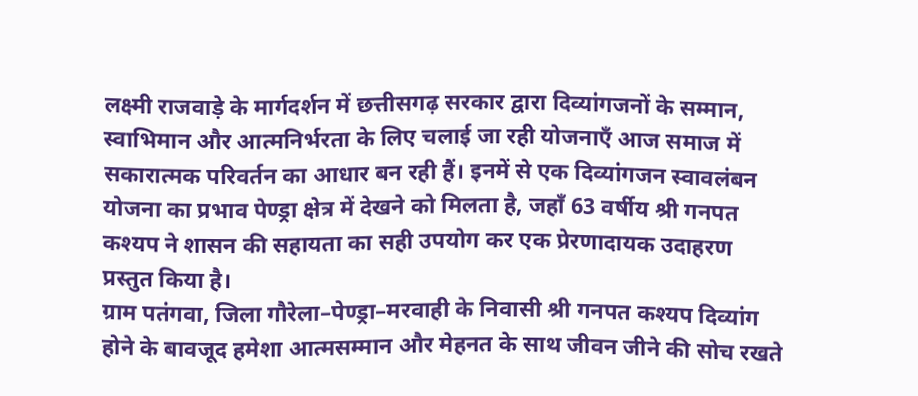लक्ष्मी राजवाड़े के मार्गदर्शन में छत्तीसगढ़ सरकार द्वारा दिव्यांगजनों के सम्मान, स्वाभिमान और आत्मनिर्भरता के लिए चलाई जा रही योजनाएँ आज समाज में सकारात्मक परिवर्तन का आधार बन रही हैं। इनमें से एक दिव्यांगजन स्वावलंबन योजना का प्रभाव पेण्ड्रा क्षेत्र में देखने को मिलता है, जहाँ 63 वर्षीय श्री गनपत कश्यप ने शासन की सहायता का सही उपयोग कर एक प्रेरणादायक उदाहरण प्रस्तुत किया है।
ग्राम पतंगवा, जिला गौरेला–पेण्ड्रा–मरवाही के निवासी श्री गनपत कश्यप दिव्यांग होने के बावजूद हमेशा आत्मसम्मान और मेहनत के साथ जीवन जीने की सोच रखते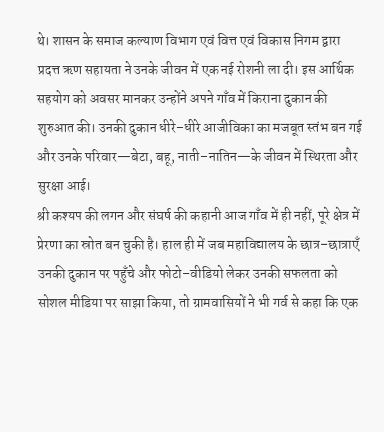थे। शासन के समाज कल्याण विभाग एवं वित्त एवं विकास निगम द्वारा प्रदत्त ऋण सहायता ने उनके जीवन में एक नई रोशनी ला दी। इस आर्थिक सहयोग को अवसर मानकर उन्होंने अपने गाँव में किराना दुकान की शुरुआत की। उनकी दुकान धीरे–धीरे आजीविका का मजबूत स्तंभ बन गई और उनके परिवार—बेटा, बहू, नाती–नातिन—के जीवन में स्थिरता और सुरक्षा आई।
श्री कश्यप की लगन और संघर्ष की कहानी आज गाँव में ही नहीं, पूरे क्षेत्र में प्रेरणा का स्रोत बन चुकी है। हाल ही में जब महाविद्यालय के छात्र–छात्राएँ उनकी दुकान पर पहुँचे और फोटो–वीडियो लेकर उनकी सफलता को सोशल मीडिया पर साझा किया, तो ग्रामवासियों ने भी गर्व से कहा कि एक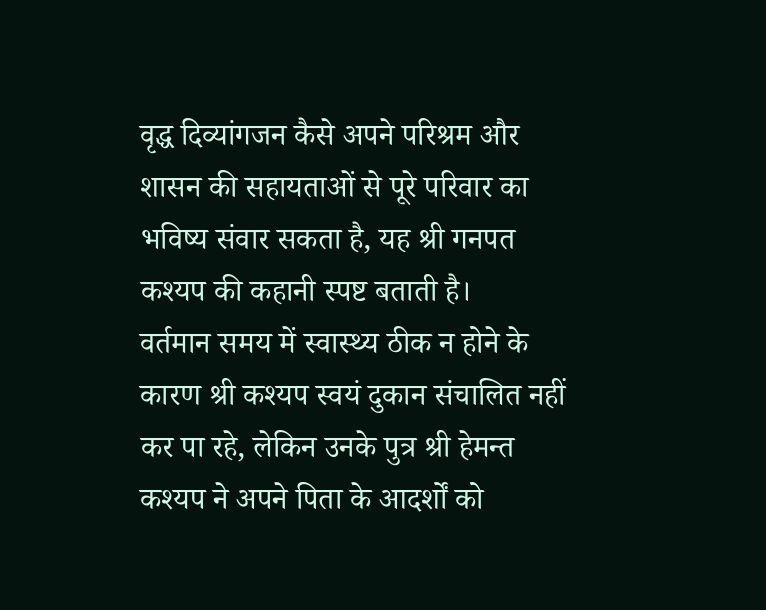वृद्ध दिव्यांगजन कैसे अपने परिश्रम और शासन की सहायताओं से पूरे परिवार का भविष्य संवार सकता है, यह श्री गनपत कश्यप की कहानी स्पष्ट बताती है।
वर्तमान समय में स्वास्थ्य ठीक न होने के कारण श्री कश्यप स्वयं दुकान संचालित नहीं कर पा रहे, लेकिन उनके पुत्र श्री हेमन्त कश्यप ने अपने पिता के आदर्शों को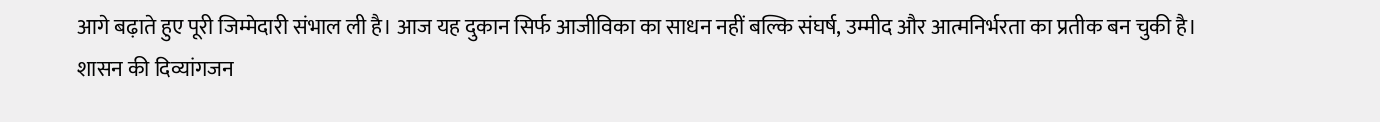आगे बढ़ाते हुए पूरी जिम्मेदारी संभाल ली है। आज यह दुकान सिर्फ आजीविका का साधन नहीं बल्कि संघर्ष, उम्मीद और आत्मनिर्भरता का प्रतीक बन चुकी है।
शासन की दिव्यांगजन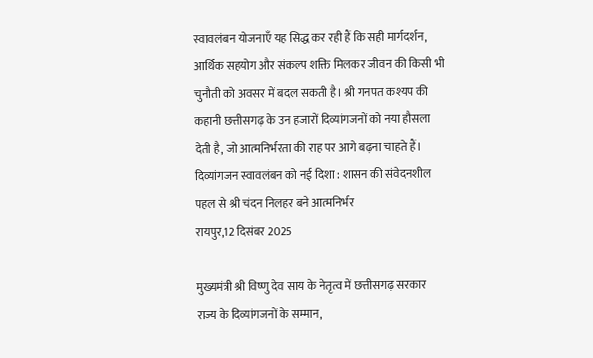स्वावलंबन योजनाएँ यह सिद्ध कर रही हैं कि सही मार्गदर्शन, आर्थिक सहयोग और संकल्प शक्ति मिलकर जीवन की किसी भी चुनौती को अवसर में बदल सकती है। श्री गनपत कश्यप की कहानी छत्तीसगढ़ के उन हजारों दिव्यांगजनों को नया हौसला देती है, जो आत्मनिर्भरता की राह पर आगे बढ़ना चाहते हैं।
दिव्यांगजन स्वावलंबन को नई दिशा : शासन की संवेदनशील पहल से श्री चंदन निलहर बने आत्मनिर्भर
रायपुर,12 दिसंबर 2025

मुख्यमंत्री श्री विष्णु देव साय के नेतृत्व में छत्तीसगढ़ सरकार राज्य के दिव्यांगजनों के सम्मान,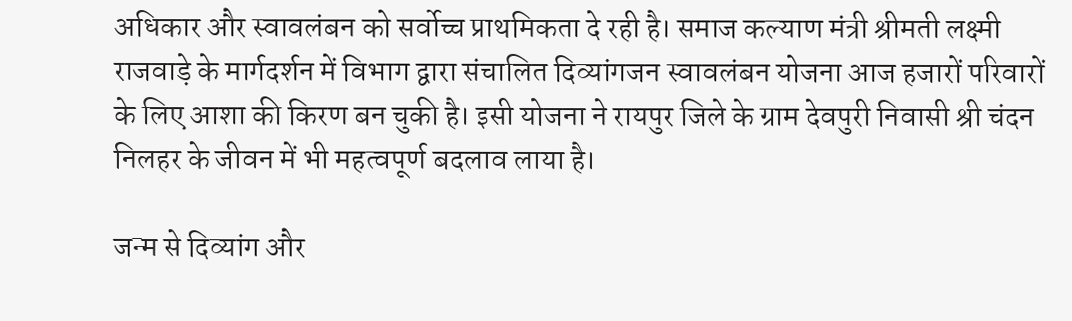अधिकार और स्वावलंबन को सर्वोच्च प्राथमिकता दे रही है। समाज कल्याण मंत्री श्रीमती लक्ष्मी राजवाड़े के मार्गदर्शन में विभाग द्वारा संचालित दिव्यांगजन स्वावलंबन योजना आज हजारों परिवारों के लिए आशा की किरण बन चुकी है। इसी योजना ने रायपुर जिले के ग्राम देवपुरी निवासी श्री चंदन निलहर के जीवन में भी महत्वपूर्ण बदलाव लाया है।

जन्म से दिव्यांग और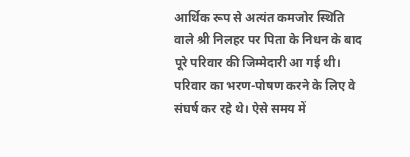आर्थिक रूप से अत्यंत कमजोर स्थिति वाले श्री निलहर पर पिता के निधन के बाद पूरे परिवार की जिम्मेदारी आ गई थी। परिवार का भरण-पोषण करने के लिए वे संघर्ष कर रहे थे। ऐसे समय में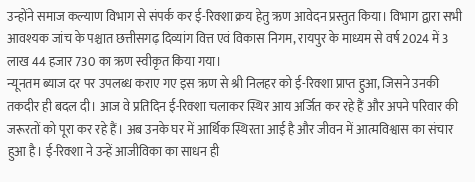उन्होंने समाज कल्याण विभाग से संपर्क कर ई-रिक्शा क्रय हेतु ऋण आवेदन प्रस्तुत किया। विभाग द्वारा सभी आवश्यक जांच के पश्चात छत्तीसगढ़ दिव्यांग वित्त एवं विकास निगम, रायपुर के माध्यम से वर्ष 2024 में 3 लाख 44 हजार 730 का ऋण स्वीकृत किया गया।
न्यूनतम ब्याज दर पर उपलब्ध कराए गए इस ऋण से श्री निलहर को ई-रिक्शा प्राप्त हुआ, जिसने उनकी तकदीर ही बदल दी। आज वे प्रतिदिन ई-रिक्शा चलाकर स्थिर आय अर्जित कर रहे हैं और अपने परिवार की जरूरतों को पूरा कर रहे हैं। अब उनके घर में आर्थिक स्थिरता आई है और जीवन में आत्मविश्वास का संचार हुआ है। ई-रिक्शा ने उन्हें आजीविका का साधन ही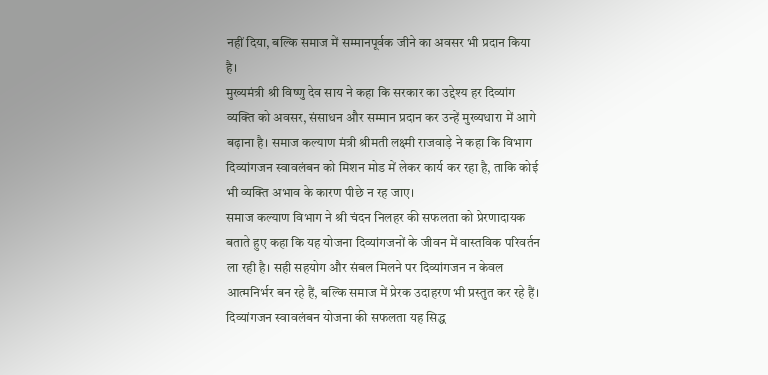नहीं दिया, बल्कि समाज में सम्मानपूर्वक जीने का अवसर भी प्रदान किया है।
मुख्यमंत्री श्री विष्णु देव साय ने कहा कि सरकार का उद्देश्य हर दिव्यांग व्यक्ति को अवसर, संसाधन और सम्मान प्रदान कर उन्हें मुख्यधारा में आगे बढ़ाना है। समाज कल्याण मंत्री श्रीमती लक्ष्मी राजवाड़े ने कहा कि विभाग दिव्यांगजन स्वावलंबन को मिशन मोड में लेकर कार्य कर रहा है, ताकि कोई भी व्यक्ति अभाव के कारण पीछे न रह जाए।
समाज कल्याण विभाग ने श्री चंदन निलहर की सफलता को प्रेरणादायक बताते हुए कहा कि यह योजना दिव्यांगजनों के जीवन में वास्तविक परिवर्तन ला रही है। सही सहयोग और संबल मिलने पर दिव्यांगजन न केवल आत्मनिर्भर बन रहे हैं, बल्कि समाज में प्रेरक उदाहरण भी प्रस्तुत कर रहे हैं।
दिव्यांगजन स्वावलंबन योजना की सफलता यह सिद्ध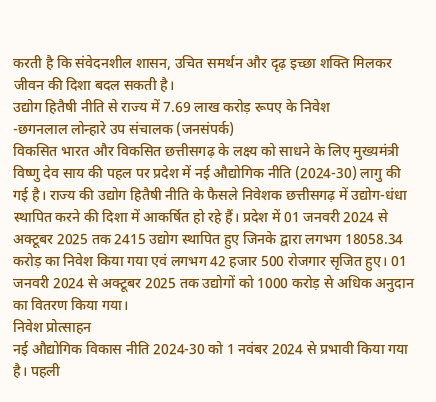करती है कि संवेदनशील शासन, उचित समर्थन और दृढ़ इच्छा शक्ति मिलकर जीवन की दिशा बदल सकती है।
उद्योग हितैषी नीति से राज्य में 7.69 लाख करोड़ रूपए के निवेश
-छगनलाल लोन्हारे उप संचालक (जनसंपर्क)
विकसित भारत और विकसित छत्तीसगढ़ के लक्ष्य को साधने के लिए मुख्यमंत्री विष्णु देव साय की पहल पर प्रदेश में नई औद्योगिक नीति (2024-30) लागु की गई है। राज्य की उद्योग हितैषी नीति के फैसले निवेशक छत्तीसगढ़ में उद्योग-धंधा स्थापित करने की दिशा में आकर्षित हो रहे हैं। प्रदेश में 01 जनवरी 2024 से अक्टूबर 2025 तक 2415 उद्योग स्थापित हुए जिनके द्वारा लगभग 18058.34 करोड़ का निवेश किया गया एवं लगभग 42 हजार 500 रोजगार सृजित हुए। 01 जनवरी 2024 से अक्टूबर 2025 तक उद्योगों को 1000 करोड़ से अधिक अनुदान का वितरण किया गया।
निवेश प्रोत्साहन
नई औद्योगिक विकास नीति 2024-30 को 1 नवंबर 2024 से प्रभावी किया गया है। पहली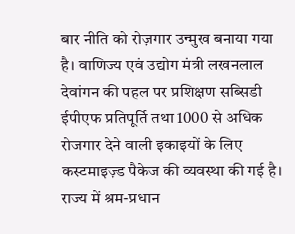बार नीति को रोज़गार उन्मुख बनाया गया है। वाणिज्य एवं उद्योग मंत्री लखनलाल देवांगन की पहल पर प्रशिक्षण सब्सिडी ईपीएफ प्रतिपूर्ति तथा 1000 से अधिक रोजगार देने वाली इकाइयों के लिए कस्टमाइज़्ड पैकेज की व्यवस्था की गई है। राज्य में श्रम-प्रधान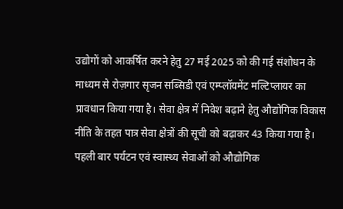उद्योगों को आकर्षित करने हेतु 27 मई 2025 को की गई संशोधन के माध्यम से रोज़गार सृजन सब्सिडी एवं एम्प्लॉयमेंट मल्टिप्लायर का प्रावधान किया गया है। सेवा क्षेत्र में निवेश बढ़ाने हेतु औद्योगिक विकास नीति के तहत पात्र सेवा क्षेत्रों की सूची को बढ़ाकर 43 किया गया है।
पहली बार पर्यटन एवं स्वास्थ्य सेवाओं को औद्योगिक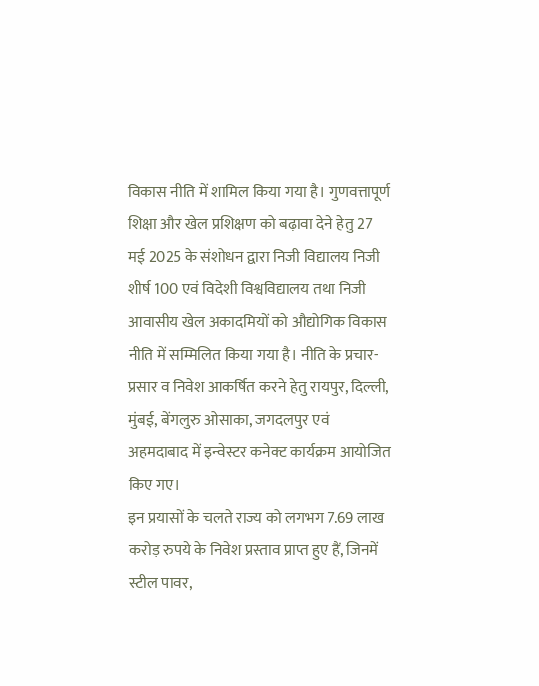विकास नीति में शामिल किया गया है। गुणवत्तापूर्ण शिक्षा और खेल प्रशिक्षण को बढ़ावा देने हेतु 27 मई 2025 के संशोधन द्वारा निजी विद्यालय निजी शीर्ष 100 एवं विदेशी विश्वविद्यालय तथा निजी आवासीय खेल अकादमियों को औद्योगिक विकास नीति में सम्मिलित किया गया है। नीति के प्रचार-प्रसार व निवेश आकर्षित करने हेतु रायपुर, दिल्ली, मुंबई, बेंगलुरु ओसाका, जगदलपुर एवं अहमदाबाद में इन्वेस्टर कनेक्ट कार्यक्रम आयोजित किए गए।
इन प्रयासों के चलते राज्य को लगभग 7.69 लाख करोड़ रुपये के निवेश प्रस्ताव प्राप्त हुए हैं, जिनमें स्टील पावर,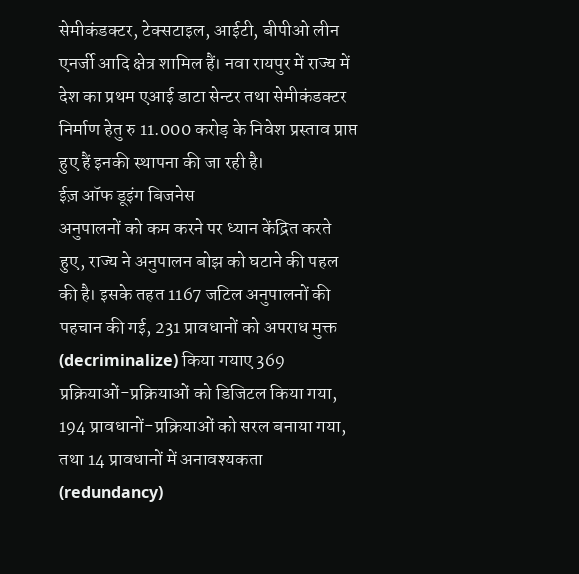सेमीकंडक्टर, टेक्सटाइल, आईटी, बीपीओ लीन एनर्जी आदि क्षेत्र शामिल हैं। नवा रायपुर में राज्य में देश का प्रथम एआई डाटा सेन्टर तथा सेमीकंडक्टर निर्माण हेतु रु 11.000 करोड़ के निवेश प्रस्ताव प्राप्त हुए हैं इनकी स्थापना की जा रही है।
ईज़ ऑफ डूइंग बिजनेस
अनुपालनों को कम करने पर ध्यान केंद्रित करते हुए, राज्य ने अनुपालन बोझ को घटाने की पहल की है। इसके तहत 1167 जटिल अनुपालनों की पहचान की गई, 231 प्रावधानों को अपराध मुक्त (decriminalize) किया गयाए 369 प्रक्रियाओं-प्रक्रियाओं को डिजिटल किया गया, 194 प्रावधानों-प्रक्रियाओं को सरल बनाया गया, तथा 14 प्रावधानों में अनावश्यकता (redundancy)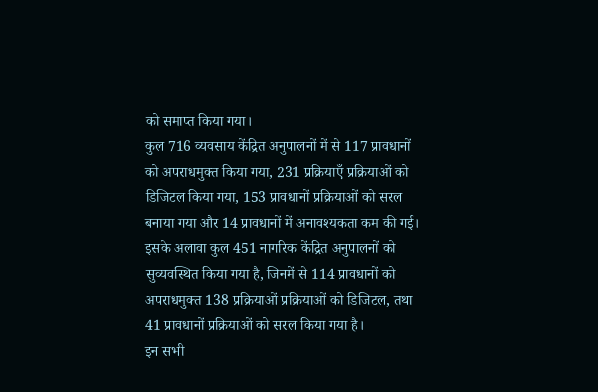को समाप्त किया गया।
कुल 716 व्यवसाय केंद्रित अनुपालनों में से 117 प्रावधानों को अपराधमुक्त किया गया, 231 प्रक्रियाएँ प्रक्रियाओं को डिजिटल किया गया, 153 प्रावधानों प्रक्रियाओं को सरल बनाया गया और 14 प्रावधानों में अनावश्यकता कम की गई। इसके अलावा कुल 451 नागरिक केंद्रित अनुपालनों को सुव्यवस्थित किया गया है, जिनमें से 114 प्रावधानों को अपराधमुक्त 138 प्रक्रियाओं प्रक्रियाओं को डिजिटल, तथा 41 प्रावधानों प्रक्रियाओं को सरल किया गया है।
इन सभी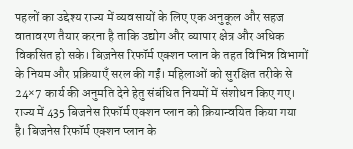पहलों का उद्देश्य राज्य में व्यवसायों के लिए एक अनुकूल और सहज वातावरण तैयार करना है ताकि उद्योग और व्यापार क्षेत्र और अधिक विकसित हो सके। बिज़नेस रिफॉर्म एक्शन प्लान के तहत विभिन्न विभागों के नियम और प्रक्रियाएँ सरल की गईं। महिलाओं को सुरक्षित तरीके से 24×7 कार्य की अनुमति देने हेतु संबंधित नियमों में संशोधन किए गए। राज्य में 435 बिजनेस रिफॉर्म एक्शन प्लान को क्रियान्वयित किया गया है। बिजनेस रिफॉर्म एक्शन प्लान के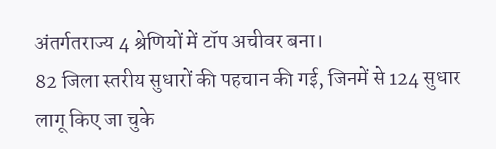अंतर्गतराज्य 4 श्रेणियों में टॉप अचीवर बना।
82 जिला स्तरीय सुधारों की पहचान की गई, जिनमें से 124 सुधार लागू किए जा चुके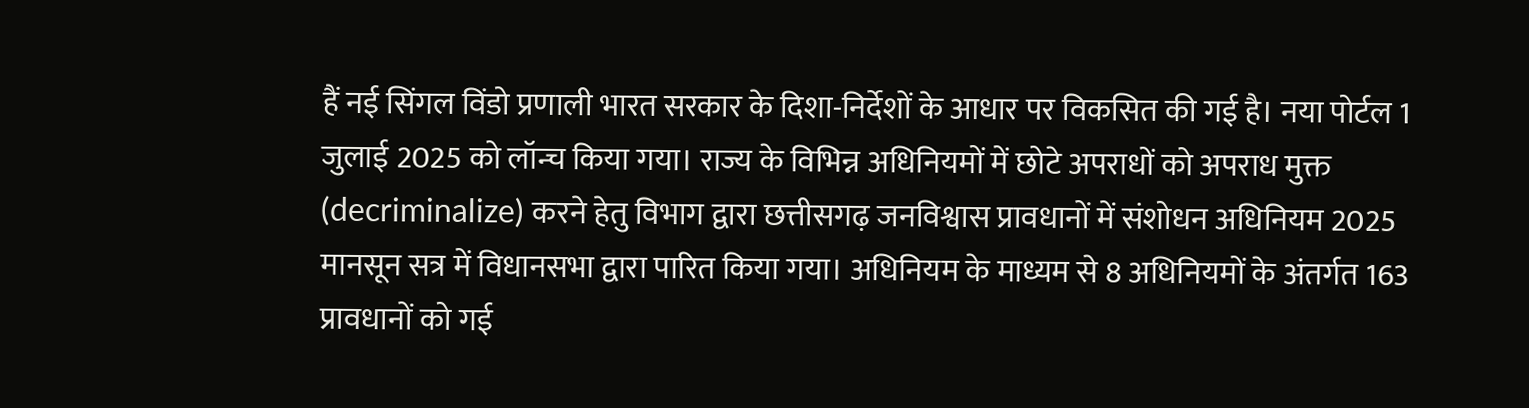हैं नई सिंगल विंडो प्रणाली भारत सरकार के दिशा-निर्देशों के आधार पर विकसित की गई है। नया पोर्टल 1 जुलाई 2025 को लॉन्च किया गया। राज्य के विभिन्न अधिनियमों में छोटे अपराधों को अपराध मुक्त (decriminalize) करने हेतु विभाग द्वारा छत्तीसगढ़ जनविश्वास प्रावधानों में संशोधन अधिनियम 2025 मानसून सत्र में विधानसभा द्वारा पारित किया गया। अधिनियम के माध्यम से 8 अधिनियमों के अंतर्गत 163 प्रावधानों को गई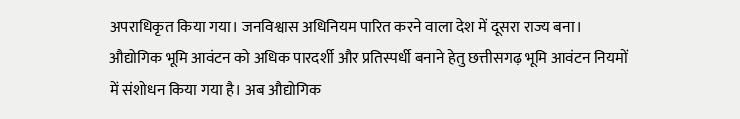अपराधिकृत किया गया। जनविश्वास अधिनियम पारित करने वाला देश में दूसरा राज्य बना। औद्योगिक भूमि आवंटन को अधिक पारदर्शी और प्रतिस्पर्धी बनाने हेतु छत्तीसगढ़ भूमि आवंटन नियमों में संशोधन किया गया है। अब औद्योगिक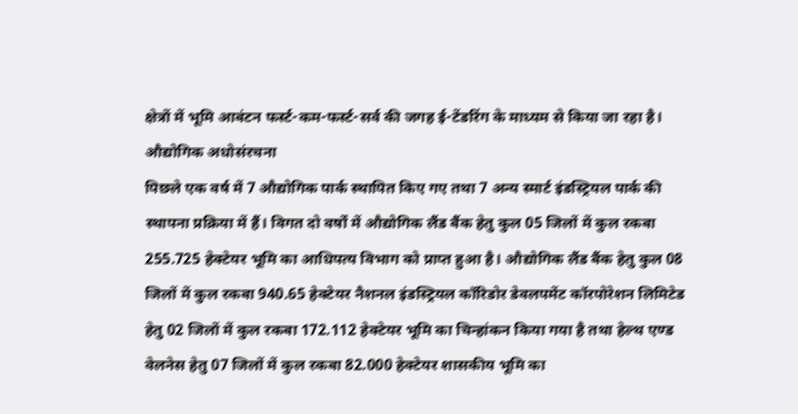क्षेत्रों में भूमि आबंटन फर्स्ट-कम-फर्स्ट-सर्व की जगह ई-टेंडरिंग के माध्यम से किया जा रहा है।
औद्योगिक अधोसंरचना
पिछले एक वर्ष में 7 औद्योगिक पार्क स्थापित किए गए तथा 7 अन्य स्मार्ट इंडस्ट्रियल पार्क की स्थापना प्रक्रिया में हैं। विगत दो वर्षों में औद्योगिक लैंड बैंक हेतु कुल 05 जिलों में कुल रकबा 255.725 हेक्टेयर भूमि का आधिपत्य विभाग को प्राप्त हुआ है। औद्योगिक लैंड बैंक हेतु कुल 08 जिलों में कुल रकबा 940.65 हेक्टेयर नैशनल इंडस्ट्रियल कॉरिडोर डेवलपमेंट कॉरपोरेशन लिमिटेड हेतु 02 जिलों में कुल रकबा 172.112 हेक्टेयर भूमि का चिन्हांकन किया गया है तथा हेल्थ एण्ड वेलनेस हेतु 07 जिलों में कुल रकबा 82.000 हेक्टेयर शासकीय भूमि का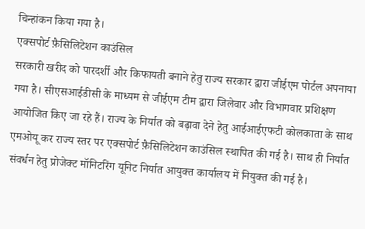चिन्हांकन किया गया है।
एक्सपोर्ट फ़ैसिलिटेशन काउंसिल
सरकारी खरीद को पारदर्शी और किफायती बनाने हेतु राज्य सरकार द्वारा जीईएम पोर्टल अपनाया गया है। सीएसआईडीसी के माध्यम से जीईएम टीम द्वारा जिलेवार और विभागवार प्रशिक्षण आयोजित किए जा रहे हैं। राज्य के निर्यात को बढ़ावा देने हेतु आईआईएफटी कोलकाता के साथ एमओयू कर राज्य स्तर पर एक्सपोर्ट फ़ैसिलिटेशन काउंसिल स्थापित की गई है। साथ ही निर्यात संवर्धन हेतु प्रोजेक्ट मॉनिटरिंग यूनिट निर्यात आयुक्त कार्यालय में नियुक्त की गई है।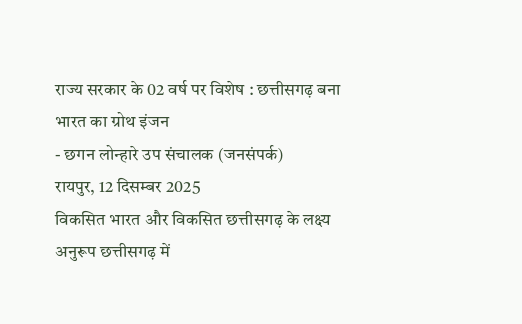राज्य सरकार के 02 वर्ष पर विशेष : छत्तीसगढ़ बना भारत का ग्रोथ इंजन
- छगन लोन्हारे उप संचालक (जनसंपर्क)
रायपुर, 12 दिसम्बर 2025
विकसित भारत और विकसित छत्तीसगढ़ के लक्ष्य अनुरूप छत्तीसगढ़ में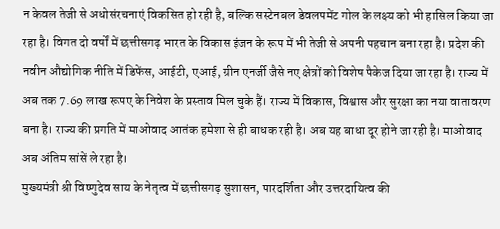न केवल तेजी से अधोसंरचनाएं विकसित हो रही है, बल्कि सस्टेनबल डेवलपमेंट गोल के लक्ष्य को भी हासिल किया जा रहा है। विगत दो वर्षों में छत्तीसगढ़ भारत के विकास इंजन के रूप में भी तेजी से अपनी पहचान बना रहा है। प्रदेश की नवीन औद्योगिक नीति में डिफेंस, आईटी, एआई, ग्रीन एनर्जी जैसे नए क्षेत्रों को विशेष पैकेज दिया जा रहा है। राज्य में अब तक 7.69 लाख रूपए के निवेश के प्रस्ताव मिल चुके हैं। राज्य में विकास, विश्वास और सुरक्षा का नया वातावरण बना है। राज्य की प्रगति में माओवाद आतंक हमेशा से ही बाधक रही है। अब यह बाधा दूर होने जा रही है। माओवाद अब अंतिम सांसें ले रहा है।
मुख्यमंत्री श्री विष्णुदेव साय के नेतृत्व में छत्तीसगढ़ सुशासन, पारदर्शिता और उत्तरदायित्व की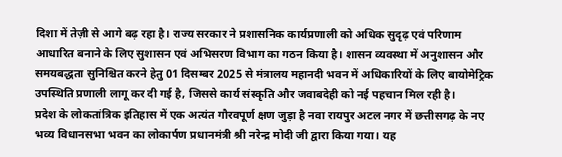दिशा में तेज़ी से आगे बढ़ रहा है। राज्य सरकार ने प्रशासनिक कार्यप्रणाली को अधिक सुदृढ़ एवं परिणाम आधारित बनाने के लिए सुशासन एवं अभिसरण विभाग का गठन किया है। शासन व्यवस्था में अनुशासन और समयबद्धता सुनिश्चित करने हेतु 01 दिसम्बर 2025 से मंत्रालय महानदी भवन में अधिकारियों के लिए बायोमेट्रिक उपस्थिति प्रणाली लागू कर दी गई है, जिससे कार्य संस्कृति और जवाबदेही को नई पहचान मिल रही है।
प्रदेश के लोकतांत्रिक इतिहास में एक अत्यंत गौरवपूर्ण क्षण जुड़ा है नवा रायपुर अटल नगर में छत्तीसगढ़ के नए भव्य विधानसभा भवन का लोकार्पण प्रधानमंत्री श्री नरेन्द्र मोदी जी द्वारा किया गया। यह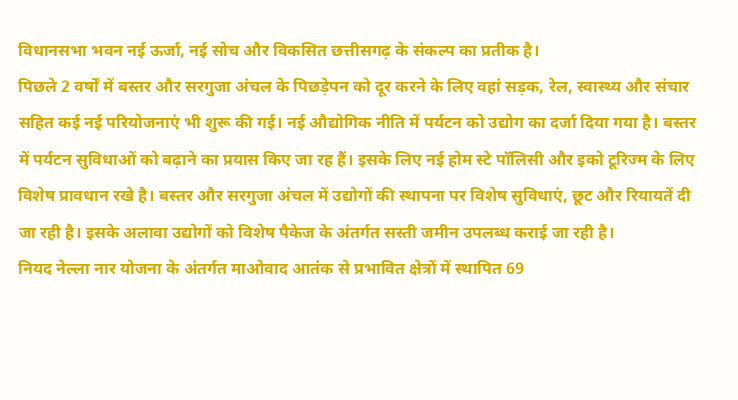विधानसभा भवन नई ऊर्जा, नई सोच और विकसित छत्तीसगढ़ के संकल्प का प्रतीक है।
पिछले 2 वर्षों में बस्तर और सरगुजा अंचल के पिछड़ेपन को दूर करने के लिए वहां सड़क, रेल, स्वास्थ्य और संचार सहित कई नई परियोजनाएं भी शुरू की गई। नई औद्योगिक नीति में पर्यटन को उद्योग का दर्जा दिया गया है। बस्तर में पर्यटन सुविधाओं को बढ़ाने का प्रयास किए जा रह हैं। इसके लिए नई होम स्टे पॉलिसी और इको टूरिज्म के लिए विशेष प्रावधान रखे है। बस्तर और सरगुजा अंचल में उद्योगों की स्थापना पर विशेष सुविधाएं, छूट और रियायतें दी जा रही है। इसके अलावा उद्योगों को विशेष पैकेज के अंतर्गत सस्ती जमीन उपलब्ध कराई जा रही है।
नियद नेल्ला नार योजना के अंतर्गत माओवाद आतंक से प्रभावित क्षेत्रों में स्थापित 69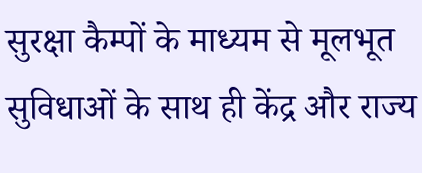सुरक्षा कैम्पों के माध्यम से मूलभूत सुविधाओं के साथ ही केंद्र और राज्य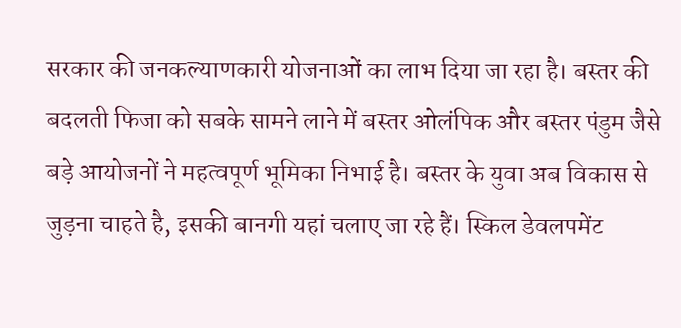सरकार की जनकल्याणकारी योजनाओं का लाभ दिया जा रहा है। बस्तर की बदलती फिजा को सबके सामने लाने में बस्तर ओलंपिक और बस्तर पंडुम जैसे बड़े आयोजनों ने महत्वपूर्ण भूमिका निभाई है। बस्तर के युवा अब विकास से जुड़ना चाहते है, इसकी बानगी यहां चलाए जा रहे हैं। स्किल डेवलपमेंट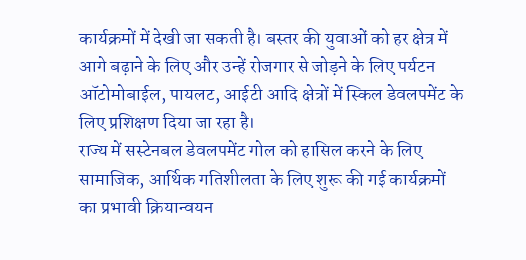कार्यक्रमों में देखी जा सकती है। बस्तर की युवाओं को हर क्षेत्र में आगे बढ़ाने के लिए और उन्हें रोजगार से जोड़ने के लिए पर्यटन ऑटोमोबाईल, पायलट, आईटी आदि क्षेत्रों में स्किल डेवलपमेंट के लिए प्रशिक्षण दिया जा रहा है।
राज्य में सस्टेनबल डेवलपमेंट गोल को हासिल करने के लिए सामाजिक, आर्थिक गतिशीलता के लिए शुरू की गई कार्यक्रमों का प्रभावी क्रियान्वयन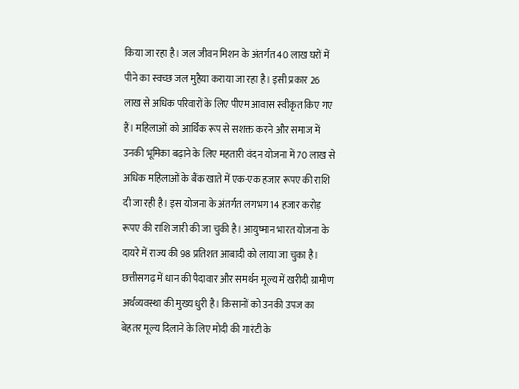किया जा रहा है। जल जीवन मिशन के अंतर्गत 40 लाख घरों में पीने का स्वच्छ जल मुहैया कराया जा रहा है। इसी प्रकार 26 लाख से अधिक परिवारों के लिए पीएम आवास स्वीकृत किए गए हैं। महिलाओं को आर्थिक रूप से सशक्त करने और समाज में उनकी भूमिका बढ़ाने के लिए महतारी वंदन योजना में 70 लाख से अधिक महिलाओं के बैंक खाते में एक-एक हजार रूपए की राशि दी जा रही है। इस योजना के अंतर्गत लगभग 14 हजार करोड़ रूपए की राशि जारी की जा चुकी है। आयुष्मान भारत योजना के दायरे में राज्य की 98 प्रतिशत आबादी को लाया जा चुका है।
छत्तीसगढ़ में धान की पैदावार और समर्थन मूल्य में खरीदी ग्रामीण अर्थव्यवस्था की मुख्य धुरी है। किसानों को उनकी उपज का बेहतर मूल्य दिलाने के लिए मोदी की गारंटी के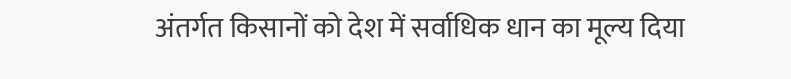अंतर्गत किसानों को देश में सर्वाधिक धान का मूल्य दिया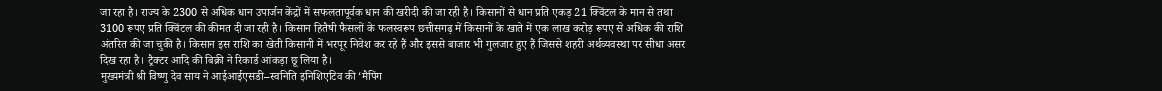जा रहा है। राज्य के 2300 से अधिक धान उपार्जन केंद्रों में सफलतापूर्वक धान की खरीदी की जा रही है। किसानों से धान प्रति एकड़ 21 क्विंटल के मान से तथा 3100 रूपए प्रति क्विंटल की कीमत दी जा रही है। किसान हितैषी फैसलों के फलस्वरूप छत्तीसगढ़ में किसानों के खाते में एक लाख करोड़ रूपए से अधिक की राशि अंतरित की जा चुकी है। किसान इस राशि का खेती किसानी में भरपूर निवेश कर रहे हैं और इससे बाजार भी गुलजार हुए हैं जिससे शहरी अर्थव्यवस्था पर सीधा असर दिख रहा है। ट्रैक्टर आदि की बिक्री ने रिकार्ड आंकड़ा छू लिया है।
मुख्यमंत्री श्री विष्णु देव साय ने आईआईएसडी–स्वनिति इनिशिएटिव की ‘मैपिंग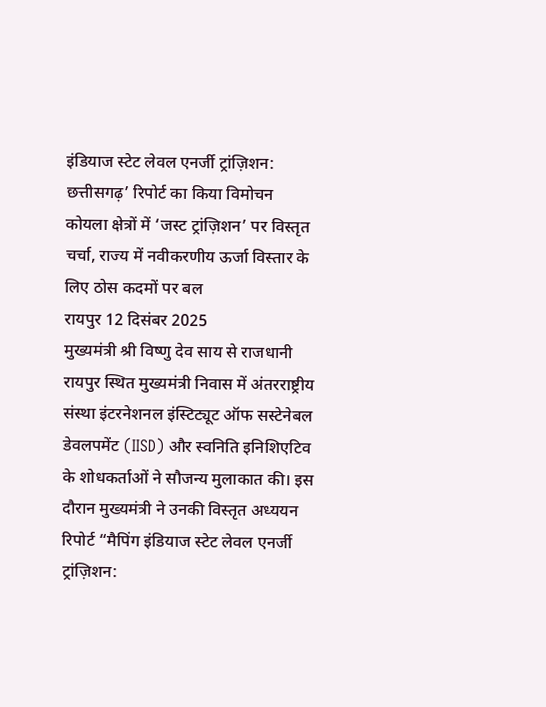इंडियाज स्टेट लेवल एनर्जी ट्रांज़िशन: छत्तीसगढ़’ रिपोर्ट का किया विमोचन
कोयला क्षेत्रों में ‘जस्ट ट्रांज़िशन’ पर विस्तृत चर्चा, राज्य में नवीकरणीय ऊर्जा विस्तार के लिए ठोस कदमों पर बल
रायपुर 12 दिसंबर 2025
मुख्यमंत्री श्री विष्णु देव साय से राजधानी रायपुर स्थित मुख्यमंत्री निवास में अंतरराष्ट्रीय संस्था इंटरनेशनल इंस्टिट्यूट ऑफ सस्टेनेबल डेवलपमेंट (IISD) और स्वनिति इनिशिएटिव के शोधकर्ताओं ने सौजन्य मुलाकात की। इस दौरान मुख्यमंत्री ने उनकी विस्तृत अध्ययन रिपोर्ट “मैपिंग इंडियाज स्टेट लेवल एनर्जी ट्रांज़िशन: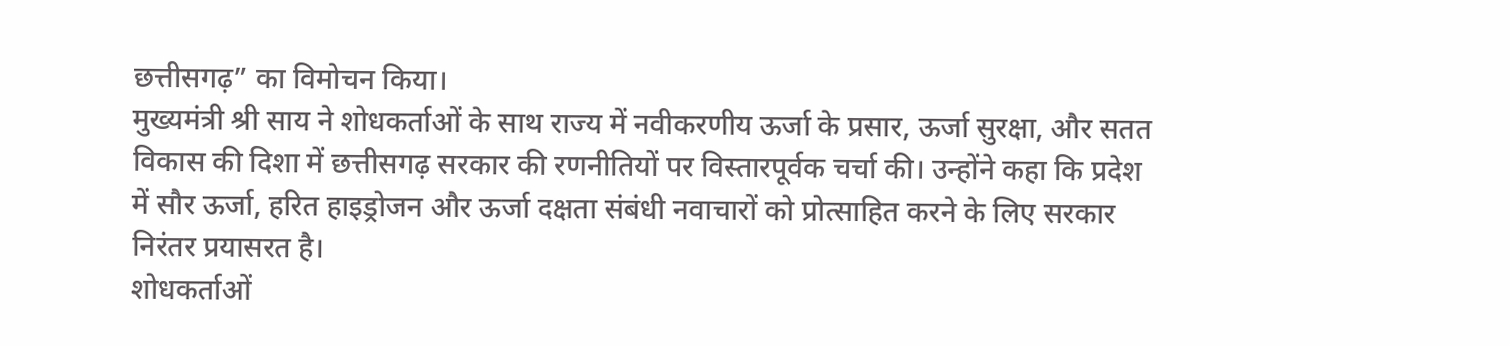छत्तीसगढ़” का विमोचन किया।
मुख्यमंत्री श्री साय ने शोधकर्ताओं के साथ राज्य में नवीकरणीय ऊर्जा के प्रसार, ऊर्जा सुरक्षा, और सतत विकास की दिशा में छत्तीसगढ़ सरकार की रणनीतियों पर विस्तारपूर्वक चर्चा की। उन्होंने कहा कि प्रदेश में सौर ऊर्जा, हरित हाइड्रोजन और ऊर्जा दक्षता संबंधी नवाचारों को प्रोत्साहित करने के लिए सरकार निरंतर प्रयासरत है।
शोधकर्ताओं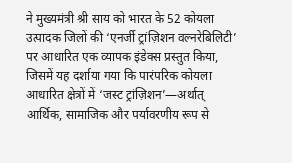ने मुख्यमंत्री श्री साय को भारत के 52 कोयला उत्पादक जिलों की ‘एनर्जी ट्रांज़िशन वल्नरेबिलिटी’ पर आधारित एक व्यापक इंडेक्स प्रस्तुत किया, जिसमें यह दर्शाया गया कि पारंपरिक कोयला आधारित क्षेत्रों में ‘जस्ट ट्रांज़िशन’—अर्थात् आर्थिक, सामाजिक और पर्यावरणीय रूप से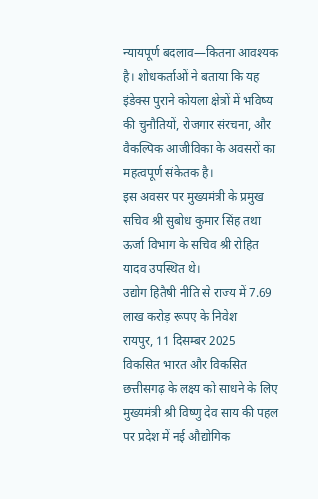न्यायपूर्ण बदलाव—कितना आवश्यक है। शोधकर्ताओं ने बताया कि यह इंडेक्स पुराने कोयला क्षेत्रों में भविष्य की चुनौतियों, रोजगार संरचना, और वैकल्पिक आजीविका के अवसरों का महत्वपूर्ण संकेतक है।
इस अवसर पर मुख्यमंत्री के प्रमुख सचिव श्री सुबोध कुमार सिंह तथा ऊर्जा विभाग के सचिव श्री रोहित यादव उपस्थित थे।
उद्योग हितैषी नीति से राज्य में 7.69 लाख करोड़ रूपए के निवेश
रायपुर, 11 दिसम्बर 2025
विकसित भारत और विकसित छत्तीसगढ़ के लक्ष्य को साधने के लिए मुख्यमंत्री श्री विष्णु देव साय की पहल पर प्रदेश में नई औद्योगिक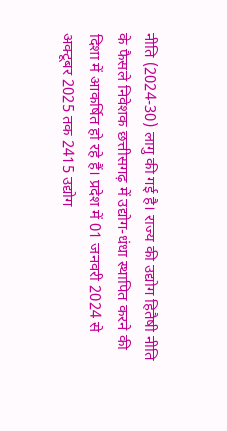नीति (2024-30) लागु की गई है। राज्य की उद्योग हितैषी नीति के फैसले निवेशक छत्तीसगढ़ में उद्योग-धंधा स्थापित करने की दिशा में आकर्षित हो रहे हैं। प्रदेश में 01 जनवरी 2024 से अक्टूबर 2025 तक 2415 उद्योग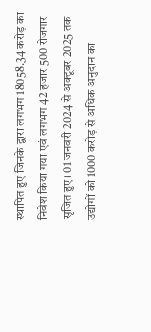स्थापित हुए जिनके द्वारा लगभग 18058.34 करोड़ का निवेश किया गया एवं लगभग 42 हजार 500 रोजगार सृजित हुए। 01 जनवरी 2024 से अक्टूबर 2025 तक उद्योगों को 1000 करोड़ से अधिक अनुदान का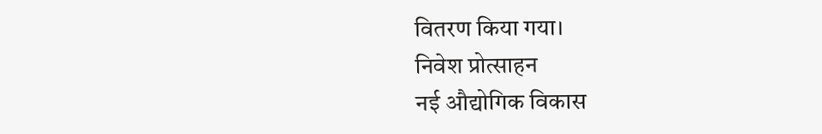वितरण किया गया।
निवेश प्रोत्साहन
नई औद्योगिक विकास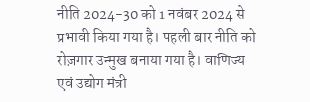नीति 2024-30 को 1 नवंबर 2024 से प्रभावी किया गया है। पहली बार नीति को रोज़गार उन्मुख बनाया गया है। वाणिज्य एवं उद्योग मंत्री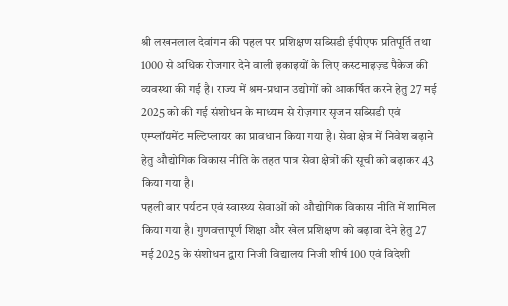श्री लखनलाल देवांगन की पहल पर प्रशिक्षण सब्सिडी ईपीएफ प्रतिपूर्ति तथा 1000 से अधिक रोजगार देने वाली इकाइयों के लिए कस्टमाइज़्ड पैकेज की व्यवस्था की गई है। राज्य में श्रम-प्रधान उद्योगों को आकर्षित करने हेतु 27 मई 2025 को की गई संशोधन के माध्यम से रोज़गार सृजन सब्सिडी एवं एम्प्लॉयमेंट मल्टिप्लायर का प्रावधान किया गया है। सेवा क्षेत्र में निवेश बढ़ाने हेतु औद्योगिक विकास नीति के तहत पात्र सेवा क्षेत्रों की सूची को बढ़ाकर 43 किया गया है।
पहली बार पर्यटन एवं स्वास्थ्य सेवाओं को औद्योगिक विकास नीति में शामिल किया गया है। गुणवत्तापूर्ण शिक्षा और खेल प्रशिक्षण को बढ़ावा देने हेतु 27 मई 2025 के संशोधन द्वारा निजी विद्यालय निजी शीर्ष 100 एवं विदेशी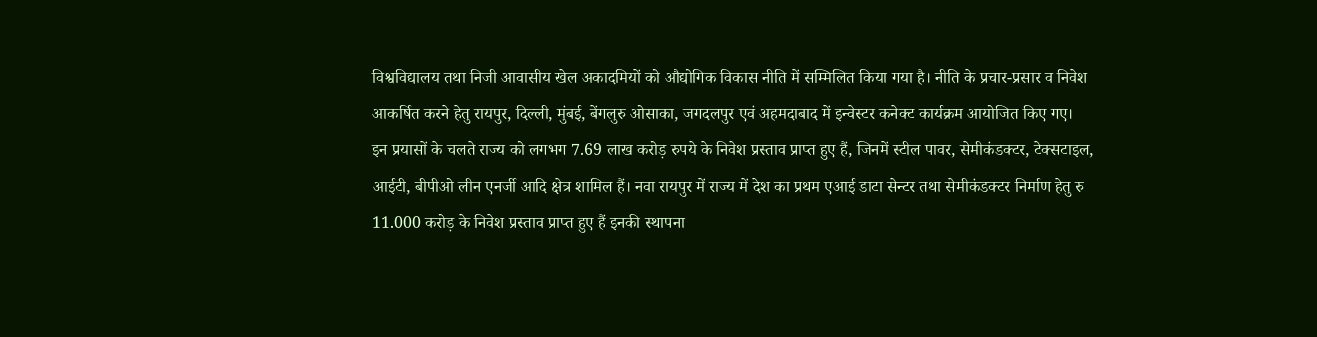विश्वविद्यालय तथा निजी आवासीय खेल अकादमियों को औद्योगिक विकास नीति में सम्मिलित किया गया है। नीति के प्रचार-प्रसार व निवेश आकर्षित करने हेतु रायपुर, दिल्ली, मुंबई, बेंगलुरु ओसाका, जगदलपुर एवं अहमदाबाद में इन्वेस्टर कनेक्ट कार्यक्रम आयोजित किए गए।
इन प्रयासों के चलते राज्य को लगभग 7.69 लाख करोड़ रुपये के निवेश प्रस्ताव प्राप्त हुए हैं, जिनमें स्टील पावर, सेमीकंडक्टर, टेक्सटाइल, आईटी, बीपीओ लीन एनर्जी आदि क्षेत्र शामिल हैं। नवा रायपुर में राज्य में देश का प्रथम एआई डाटा सेन्टर तथा सेमीकंडक्टर निर्माण हेतु रु 11.000 करोड़ के निवेश प्रस्ताव प्राप्त हुए हैं इनकी स्थापना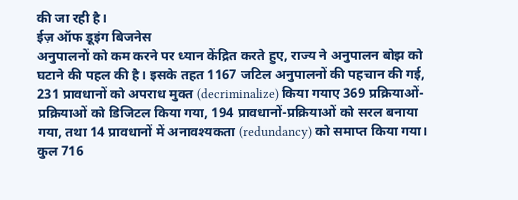की जा रही है।
ईज़ ऑफ डूइंग बिजनेस
अनुपालनों को कम करने पर ध्यान केंद्रित करते हुए, राज्य ने अनुपालन बोझ को घटाने की पहल की है। इसके तहत 1167 जटिल अनुपालनों की पहचान की गई, 231 प्रावधानों को अपराध मुक्त (decriminalize) किया गयाए 369 प्रक्रियाओं-प्रक्रियाओं को डिजिटल किया गया, 194 प्रावधानों-प्रक्रियाओं को सरल बनाया गया, तथा 14 प्रावधानों में अनावश्यकता (redundancy) को समाप्त किया गया।
कुल 716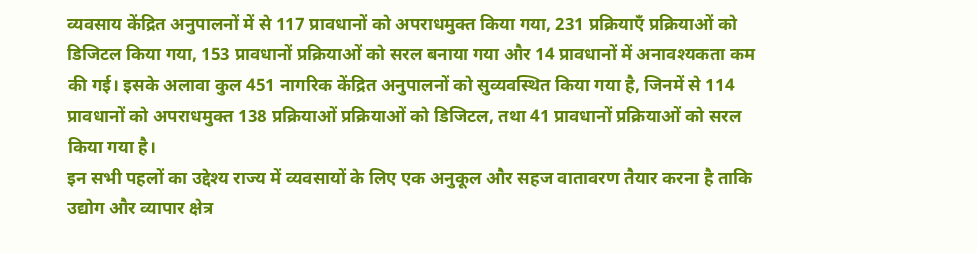व्यवसाय केंद्रित अनुपालनों में से 117 प्रावधानों को अपराधमुक्त किया गया, 231 प्रक्रियाएँ प्रक्रियाओं को डिजिटल किया गया, 153 प्रावधानों प्रक्रियाओं को सरल बनाया गया और 14 प्रावधानों में अनावश्यकता कम की गई। इसके अलावा कुल 451 नागरिक केंद्रित अनुपालनों को सुव्यवस्थित किया गया है, जिनमें से 114 प्रावधानों को अपराधमुक्त 138 प्रक्रियाओं प्रक्रियाओं को डिजिटल, तथा 41 प्रावधानों प्रक्रियाओं को सरल किया गया है।
इन सभी पहलों का उद्देश्य राज्य में व्यवसायों के लिए एक अनुकूल और सहज वातावरण तैयार करना है ताकि उद्योग और व्यापार क्षेत्र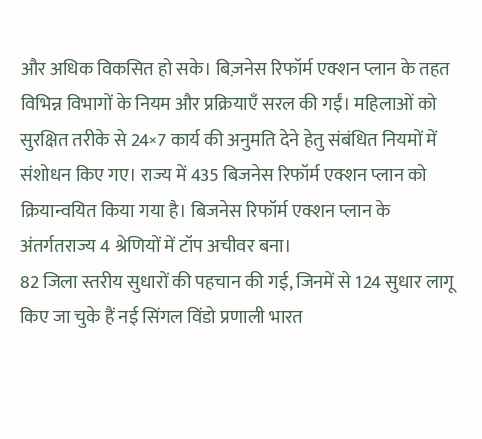और अधिक विकसित हो सके। बिज़नेस रिफॉर्म एक्शन प्लान के तहत विभिन्न विभागों के नियम और प्रक्रियाएँ सरल की गईं। महिलाओं को सुरक्षित तरीके से 24×7 कार्य की अनुमति देने हेतु संबंधित नियमों में संशोधन किए गए। राज्य में 435 बिजनेस रिफॉर्म एक्शन प्लान को क्रियान्वयित किया गया है। बिजनेस रिफॉर्म एक्शन प्लान के अंतर्गतराज्य 4 श्रेणियों में टॉप अचीवर बना।
82 जिला स्तरीय सुधारों की पहचान की गई, जिनमें से 124 सुधार लागू किए जा चुके हैं नई सिंगल विंडो प्रणाली भारत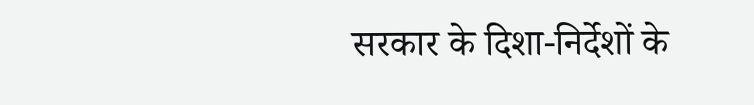सरकार के दिशा-निर्देशों के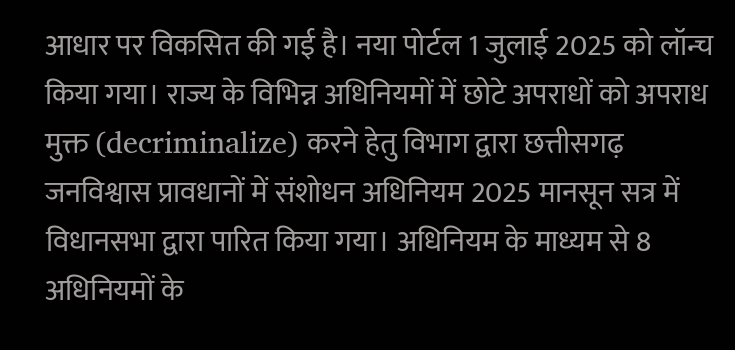आधार पर विकसित की गई है। नया पोर्टल 1 जुलाई 2025 को लॉन्च किया गया। राज्य के विभिन्न अधिनियमों में छोटे अपराधों को अपराध मुक्त (decriminalize) करने हेतु विभाग द्वारा छत्तीसगढ़ जनविश्वास प्रावधानों में संशोधन अधिनियम 2025 मानसून सत्र में विधानसभा द्वारा पारित किया गया। अधिनियम के माध्यम से 8 अधिनियमों के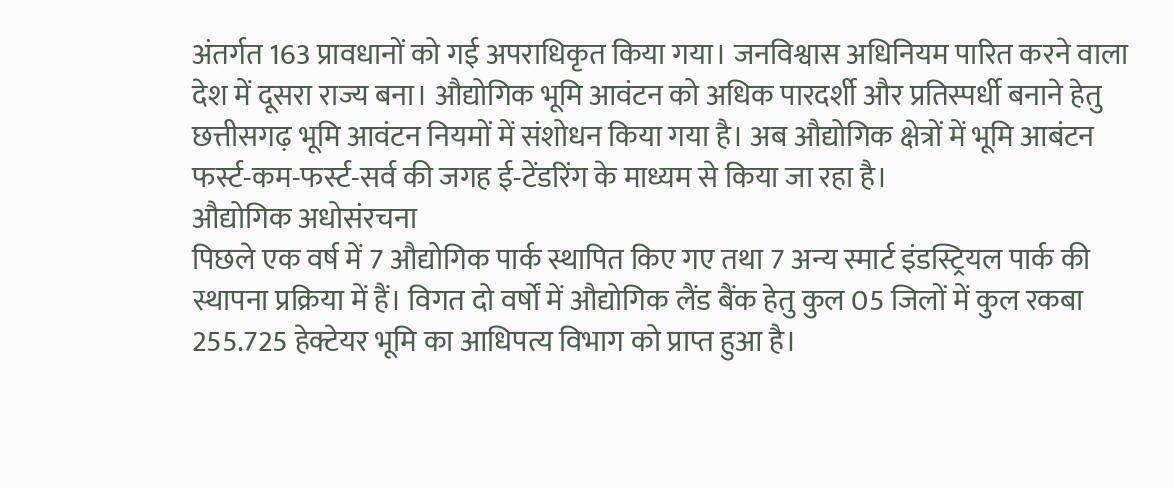अंतर्गत 163 प्रावधानों को गई अपराधिकृत किया गया। जनविश्वास अधिनियम पारित करने वाला देश में दूसरा राज्य बना। औद्योगिक भूमि आवंटन को अधिक पारदर्शी और प्रतिस्पर्धी बनाने हेतु छत्तीसगढ़ भूमि आवंटन नियमों में संशोधन किया गया है। अब औद्योगिक क्षेत्रों में भूमि आबंटन फर्स्ट-कम-फर्स्ट-सर्व की जगह ई-टेंडरिंग के माध्यम से किया जा रहा है।
औद्योगिक अधोसंरचना
पिछले एक वर्ष में 7 औद्योगिक पार्क स्थापित किए गए तथा 7 अन्य स्मार्ट इंडस्ट्रियल पार्क की स्थापना प्रक्रिया में हैं। विगत दो वर्षों में औद्योगिक लैंड बैंक हेतु कुल 05 जिलों में कुल रकबा 255.725 हेक्टेयर भूमि का आधिपत्य विभाग को प्राप्त हुआ है।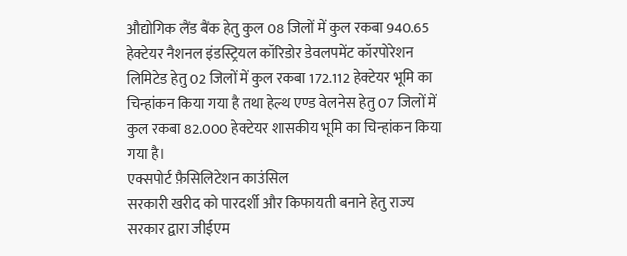औद्योगिक लैंड बैंक हेतु कुल 08 जिलों में कुल रकबा 940.65 हेक्टेयर नैशनल इंडस्ट्रियल कॉरिडोर डेवलपमेंट कॉरपोरेशन लिमिटेड हेतु 02 जिलों में कुल रकबा 172.112 हेक्टेयर भूमि का चिन्हांकन किया गया है तथा हेल्थ एण्ड वेलनेस हेतु 07 जिलों में कुल रकबा 82.000 हेक्टेयर शासकीय भूमि का चिन्हांकन किया गया है।
एक्सपोर्ट फ़ैसिलिटेशन काउंसिल
सरकारी खरीद को पारदर्शी और किफायती बनाने हेतु राज्य सरकार द्वारा जीईएम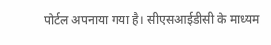पोर्टल अपनाया गया है। सीएसआईडीसी के माध्यम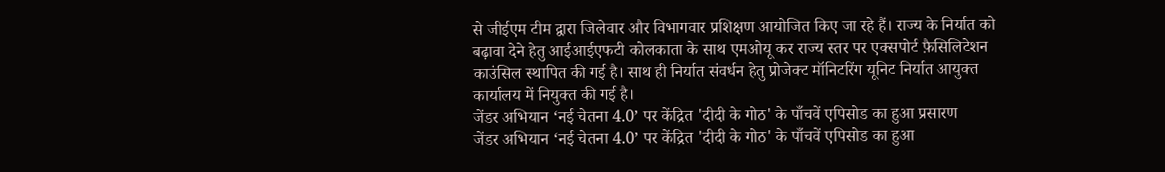से जीईएम टीम द्वारा जिलेवार और विभागवार प्रशिक्षण आयोजित किए जा रहे हैं। राज्य के निर्यात को बढ़ावा देने हेतु आईआईएफटी कोलकाता के साथ एमओयू कर राज्य स्तर पर एक्सपोर्ट फ़ैसिलिटेशन काउंसिल स्थापित की गई है। साथ ही निर्यात संवर्धन हेतु प्रोजेक्ट मॉनिटरिंग यूनिट निर्यात आयुक्त कार्यालय में नियुक्त की गई है।
जेंडर अभियान ‘नई चेतना 4.0’ पर केंद्रित 'दीदी के गोठ' के पाँचवें एपिसोड का हुआ प्रसारण
जेंडर अभियान ‘नई चेतना 4.0’ पर केंद्रित 'दीदी के गोठ' के पाँचवें एपिसोड का हुआ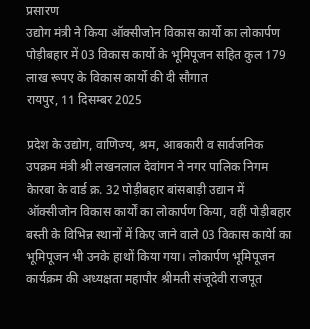प्रसारण
उद्योग मंत्री ने किया ऑक्सीजोन विकास कार्यो का लोकार्पण
पोड़ीबहार में 03 विकास कार्यो के भूमिपूजन सहित कुल 179 लाख रूपए के विकास कार्यो की दी सौगात
रायपुर, 11 दिसम्बर 2025

प्रदेश के उद्योग, वाणिज्य, श्रम, आबकारी व सार्वजनिक उपक्रम मंत्री श्री लखनलाल देवांगन ने नगर पालिक निगम केारबा के वार्ड क्र. 32 पोड़ीबहार बांसबाड़ी उद्यान में ऑक्सीजोन विकास कार्यों का लोकार्पण किया, वहीं पोड़ीबहार बस्ती के विभिन्न स्थानों में किए जाने वाले 03 विकास कार्येा का भूमिपूजन भी उनके हाथों किया गया। लोकार्पण भूमिपूजन कार्यक्रम की अध्यक्षता महापौर श्रीमती संजूदेवी राजपूत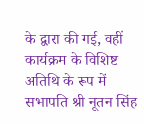के द्वारा की गई, वहीं कार्यक्रम के विशिष्ट अतिथि के रूप में सभापति श्री नूतन सिंह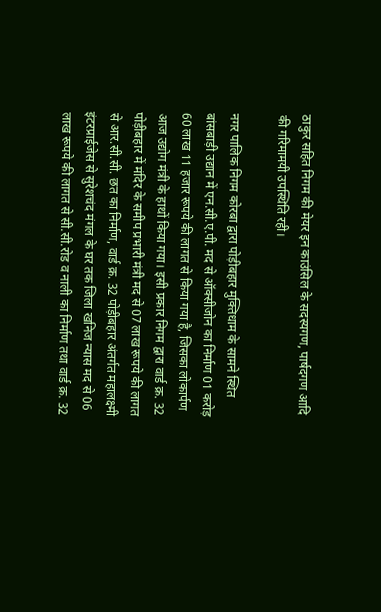ठाकुर सहित निगम की मेयर इन काउंसिल के सदस्यगण, पार्षदगण आदि की गरिमामयी उपस्थिति रही।

नगर पालिक निगम कोरबा द्वारा पोड़ीबहार मुक्तिधाम के सामने स्थित बांसबाड़ी उद्यान में एन.सी.ए.पी. मद से ऑक्सीजोन का निर्माण 01 करोड़ 60 लाख 11 हजार रूपये की लागत से किया गया है, जिसका लोकार्पण आज उद्योग मंत्री के हाथों किया गया। इसी प्रकार निगम द्वारा वार्ड क्र. 32 पोड़ीबहार में मंदिर के समीप प्रभारी मंत्री मद से 07 लाख रूपये की लागत से आर.सी.सी. छत का निर्माण, वार्ड क्र. 32 पोड़ीबहार अंतर्गत महालक्ष्मी इंटरप्राईजेस से सुरेशचंद मंगल के घर तक जिला खनिज न्यास मद से 06 लाख रूपये की लागत से सी.सी.रोड व नाली का निर्माण तथा वार्ड क्र. 32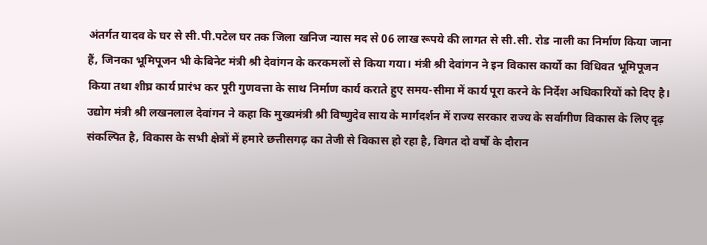अंतर्गत यादव के घर से सी.पी.पटेल घर तक जिला खनिज न्यास मद से 06 लाख रूपये की लागत से सी.सी. रोड नाली का निर्माण किया जाना हैं, जिनका भूमिपूजन भी केबिनेट मंत्री श्री देवांगन के करकमलों से किया गया। मंत्री श्री देवांगन ने इन विकास कार्यो का विधिवत भूमिपूजन किया तथा शीघ्र कार्य प्रारंभ कर पूरी गुणवत्ता के साथ निर्माण कार्य कराते हुए समय-सीमा में कार्य पूरा करने के निर्देश अधिकारियों को दिए है।
उद्योग मंत्री श्री लखनलाल देवांगन ने कहा कि मुख्यमंत्री श्री विष्णुदेव साय के मार्गदर्शन में राज्य सरकार राज्य के सर्वागीण विकास के लिए दृढ़ संकल्पित है, विकास के सभी क्षेत्रों में हमारे छत्तीसगढ़ का तेजी से विकास हो रहा है, विगत दो वर्षो के दौरान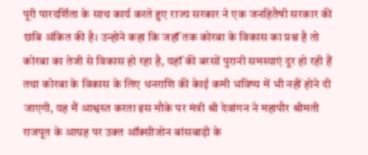पूरी पारदर्शिता के साथ कार्य करते हुए राज्य सरकार ने एक जनहितैषी सरकार की छबि अंकित की है। उन्होने कहा कि जहॉं तक कोरबा के विकास का प्रश्न है तो कोरबा का तेजी से विकास हो रहा है, यहॉं की बरसों पुरानी समस्याएं दूर हो रही हैं तथा कोरबा के विकास के लिए धनराशि की केाई कमी भविष्य में भी नहीं होने दी जाएगी, यह मैं आश्वस्त करता इस मौके पर मंत्री श्री देवांगन ने महापौर श्रीमती राजपूत के आग्रह पर उक्त ऑक्सीजोन बांसबाड़ी के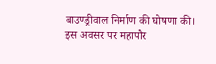बाउण्ड्रीवाल निर्माण की घोषणा की।
इस अवसर पर महापौर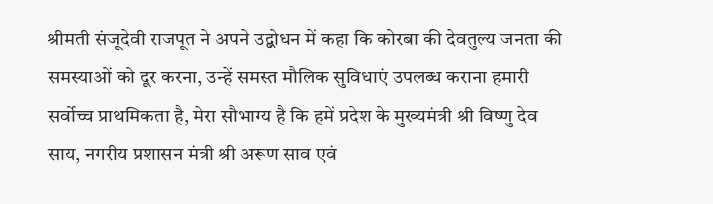श्रीमती संजूदेवी राजपूत ने अपने उद्बोधन में कहा कि कोरबा की देवतुल्य जनता की समस्याओं को दूर करना, उन्हें समस्त मौलिक सुविधाएं उपलब्ध कराना हमारी सर्वोच्च प्राथमिकता है, मेरा सौभाग्य है कि हमें प्रदेश के मुख्यमंत्री श्री विष्णु देव साय, नगरीय प्रशासन मंत्री श्री अरूण साव एवं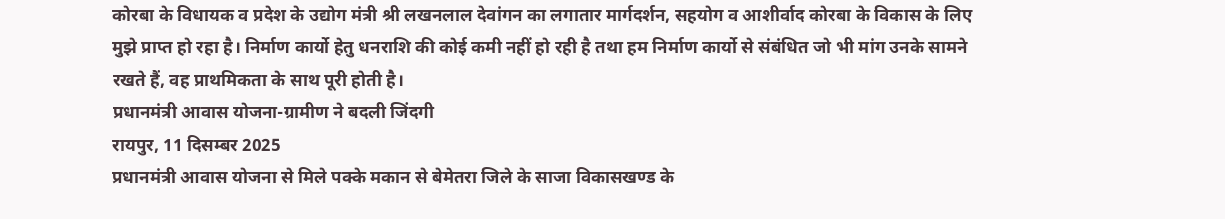कोरबा के विधायक व प्रदेश के उद्योग मंत्री श्री लखनलाल देवांगन का लगातार मार्गदर्शन, सहयोग व आशीर्वाद कोरबा के विकास के लिए मुझे प्राप्त हो रहा है। निर्माण कार्यो हेतु धनराशि की कोई कमी नहीं हो रही है तथा हम निर्माण कार्यो से संबंधित जो भी मांग उनके सामने रखते हैं, वह प्राथमिकता के साथ पूरी होती है।
प्रधानमंत्री आवास योजना-ग्रामीण ने बदली जिंदगी
रायपुर, 11 दिसम्बर 2025
प्रधानमंत्री आवास योजना से मिले पक्के मकान से बेमेतरा जिले के साजा विकासखण्ड के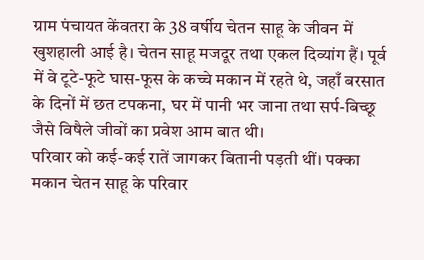ग्राम पंचायत केंवतरा के 38 वर्षीय चेतन साहू के जीवन में खुशहाली आई है। चेतन साहू मजदूर तथा एकल दिव्यांग हैं। पूर्व में वे टूटे-फूटे घास-फूस के कच्चे मकान में रहते थे, जहाँ बरसात के दिनों में छत टपकना, घर में पानी भर जाना तथा सर्प-बिच्छू जैसे विषैले जीवों का प्रवेश आम बात थी।
परिवार को कई-कई रातें जागकर बितानी पड़ती थीं। पक्का मकान चेतन साहू के परिवार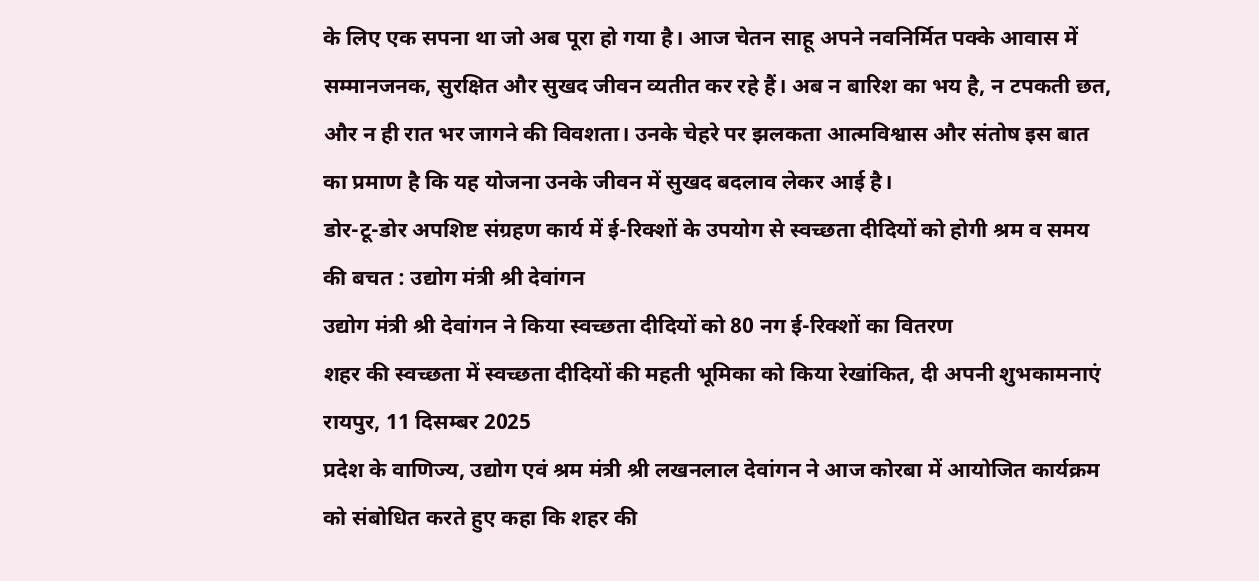के लिए एक सपना था जो अब पूरा हो गया है। आज चेतन साहू अपने नवनिर्मित पक्के आवास में सम्मानजनक, सुरक्षित और सुखद जीवन व्यतीत कर रहे हैं। अब न बारिश का भय है, न टपकती छत, और न ही रात भर जागने की विवशता। उनके चेहरे पर झलकता आत्मविश्वास और संतोष इस बात का प्रमाण है कि यह योजना उनके जीवन में सुखद बदलाव लेकर आई है।
डोर-टू-डोर अपशिष्ट संग्रहण कार्य में ई-रिक्शों के उपयोग से स्वच्छता दीदियों को होगी श्रम व समय की बचत : उद्योग मंत्री श्री देवांगन
उद्योग मंत्री श्री देवांगन ने किया स्वच्छता दीदियों को 80 नग ई-रिक्शों का वितरण
शहर की स्वच्छता में स्वच्छता दीदियों की महती भूमिका को किया रेखांकित, दी अपनी शुभकामनाएं
रायपुर, 11 दिसम्बर 2025
प्रदेश के वाणिज्य, उद्योग एवं श्रम मंत्री श्री लखनलाल देवांगन ने आज कोरबा में आयोजित कार्यक्रम को संबोधित करते हुए कहा कि शहर की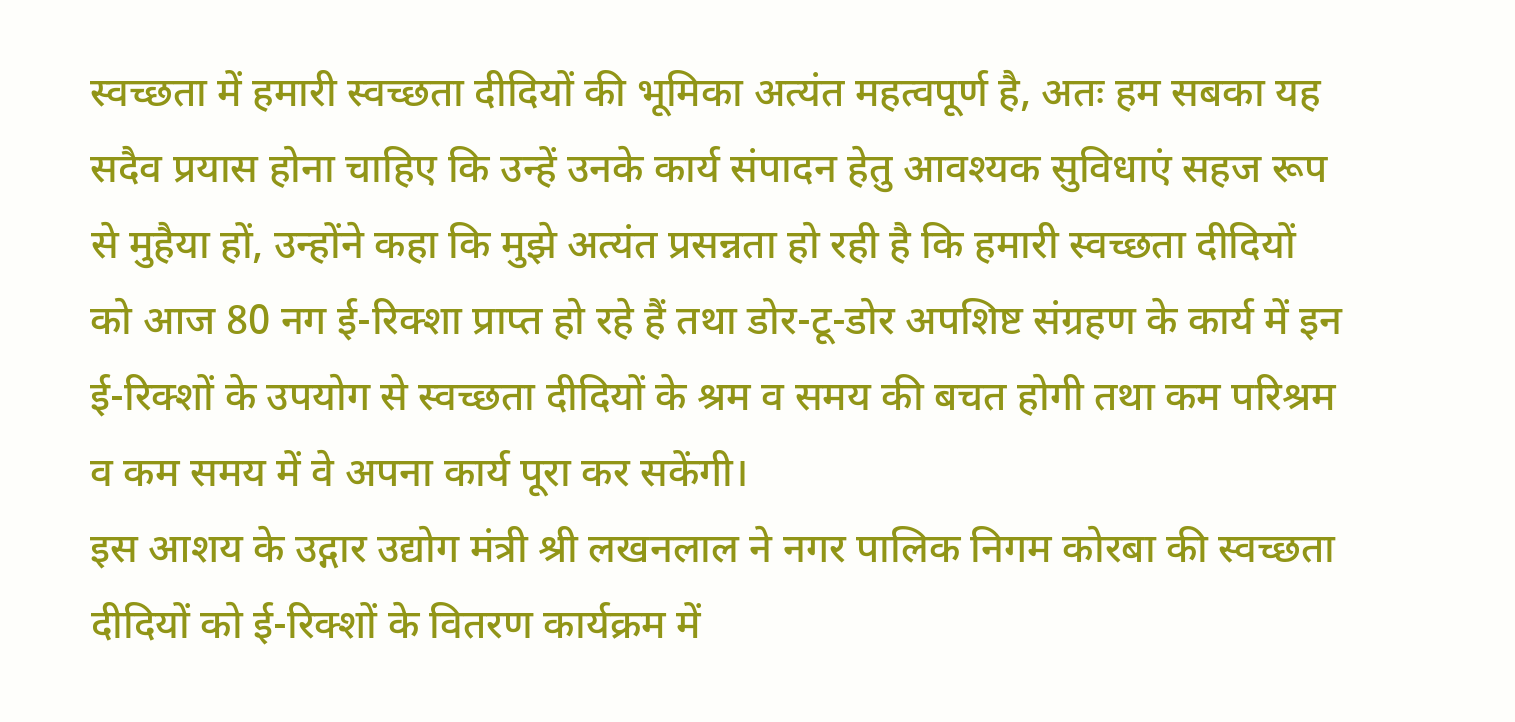स्वच्छता में हमारी स्वच्छता दीदियों की भूमिका अत्यंत महत्वपूर्ण है, अतः हम सबका यह सदैव प्रयास होना चाहिए कि उन्हें उनके कार्य संपादन हेतु आवश्यक सुविधाएं सहज रूप से मुहैया हों, उन्होंने कहा कि मुझे अत्यंत प्रसन्नता हो रही है कि हमारी स्वच्छता दीदियों को आज 80 नग ई-रिक्शा प्राप्त हो रहे हैं तथा डोर-टू-डोर अपशिष्ट संग्रहण के कार्य में इन ई-रिक्शों के उपयोग से स्वच्छता दीदियों के श्रम व समय की बचत होगी तथा कम परिश्रम व कम समय में वे अपना कार्य पूरा कर सकेंगी।
इस आशय के उद्गार उद्योग मंत्री श्री लखनलाल ने नगर पालिक निगम कोरबा की स्वच्छता दीदियों को ई-रिक्शों के वितरण कार्यक्रम में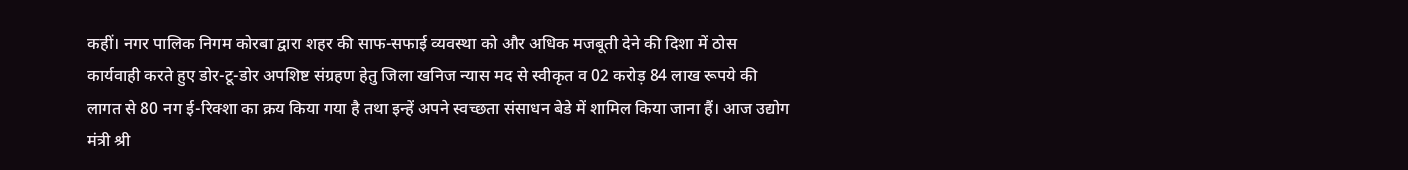कहीं। नगर पालिक निगम कोरबा द्वारा शहर की साफ-सफाई व्यवस्था को और अधिक मजबूती देने की दिशा में ठोस कार्यवाही करते हुए डोर-टू-डोर अपशिष्ट संग्रहण हेतु जिला खनिज न्यास मद से स्वीकृत व 02 करोड़ 84 लाख रूपये की लागत से 80 नग ई-रिक्शा का क्रय किया गया है तथा इन्हें अपने स्वच्छता संसाधन बेडे में शामिल किया जाना हैं। आज उद्योग मंत्री श्री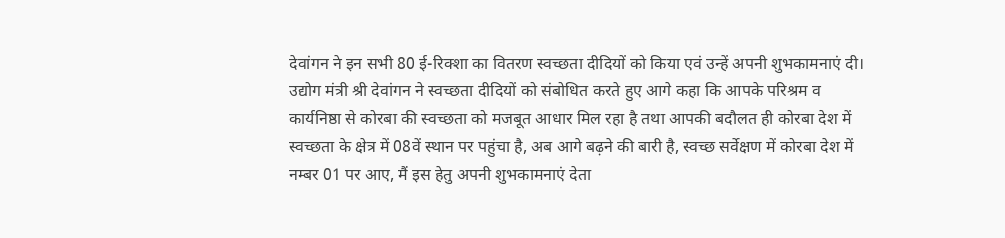देवांगन ने इन सभी 80 ई-रिक्शा का वितरण स्वच्छता दीदियों को किया एवं उन्हें अपनी शुभकामनाएं दी।
उद्योग मंत्री श्री देवांगन ने स्वच्छता दीदियों को संबोधित करते हुए आगे कहा कि आपके परिश्रम व कार्यनिष्ठा से कोरबा की स्वच्छता को मजबूत आधार मिल रहा है तथा आपकी बदौलत ही कोरबा देश में स्वच्छता के क्षेत्र में 08वें स्थान पर पहुंचा है, अब आगे बढ़ने की बारी है, स्वच्छ सर्वेक्षण में कोरबा देश में नम्बर 01 पर आए, मैं इस हेतु अपनी शुभकामनाएं देता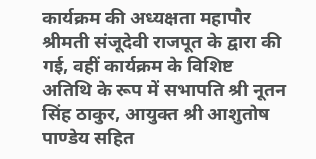कार्यक्रम की अध्यक्षता महापौर श्रीमती संजूदेवी राजपूत के द्वारा की गई, वहीं कार्यक्रम के विशिष्ट अतिथि के रूप में सभापति श्री नूतन सिंह ठाकुर, आयुक्त श्री आशुतोष पाण्डेय सहित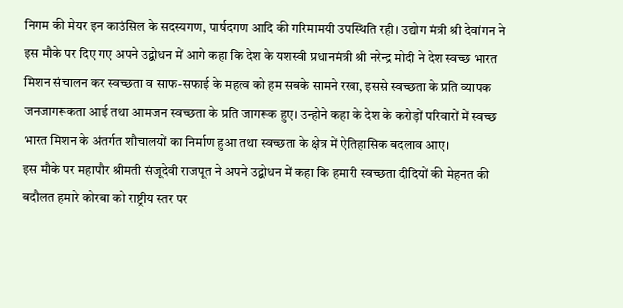निगम की मेयर इन काउंसिल के सदस्यगण, पार्षदगण आदि की गरिमामयी उपस्थिति रही। उद्योग मंत्री श्री देवांगन ने इस मौके पर दिए गए अपने उद्बोधन में आगे कहा कि देश के यशस्वी प्रधानमंत्री श्री नरेन्द्र मोदी ने देश स्वच्छ भारत मिशन संचालन कर स्वच्छता व साफ-सफाई के महत्व को हम सबके सामने रखा, इससे स्वच्छता के प्रति व्यापक जनजागरूकता आई तथा आमजन स्वच्छता के प्रति जागरूक हुए। उन्होने कहा के देश के करोड़ों परिवारों में स्वच्छ भारत मिशन के अंतर्गत शौचालयों का निर्माण हुआ तथा स्वच्छता के क्षेत्र में ऐतिहासिक बदलाव आए।
इस मौके पर महापौर श्रीमती संजूदेवी राजपूत ने अपने उद्बोधन में कहा कि हमारी स्वच्छता दीदियों की मेहनत की बदौलत हमारे कोरबा को राष्ट्रीय स्तर पर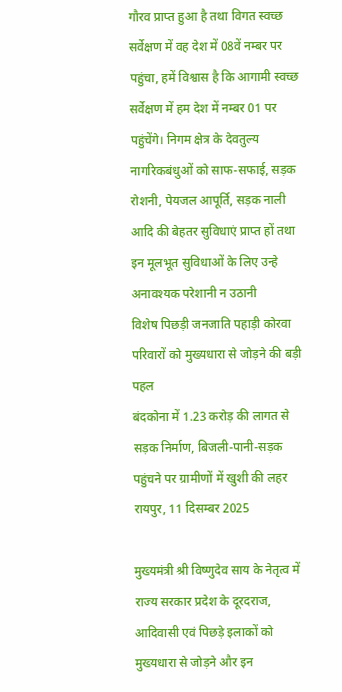गौरव प्राप्त हुआ है तथा विगत स्वच्छ सर्वेक्षण में वह देश में 08वें नम्बर पर पहुंचा, हमें विश्वास है कि आगामी स्वच्छ सर्वेक्षण में हम देश में नम्बर 01 पर पहुंचेंगे। निगम क्षेत्र के देवतुल्य नागरिकबंधुओं को साफ-सफाई, सड़क रोशनी, पेयजल आपूर्ति, सड़क नाली आदि की बेहतर सुविधाएं प्राप्त हों तथा इन मूलभूत सुविधाओं के लिए उन्हे अनावश्यक परेशानी न उठानी
विशेष पिछड़ी जनजाति पहाड़ी कोरवा परिवारों को मुख्यधारा से जोड़ने की बड़ी पहल
बंदकोना में 1.23 करोड़ की लागत से सड़क निर्माण, बिजली-पानी-सड़क पहुंचने पर ग्रामीणों में खुशी की लहर
रायपुर, 11 दिसम्बर 2025

मुख्यमंत्री श्री विष्णुदेव साय के नेतृत्व में राज्य सरकार प्रदेश के दूरदराज, आदिवासी एवं पिछड़े इलाकों को मुख्यधारा से जोड़ने और इन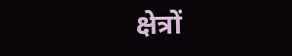क्षेत्रों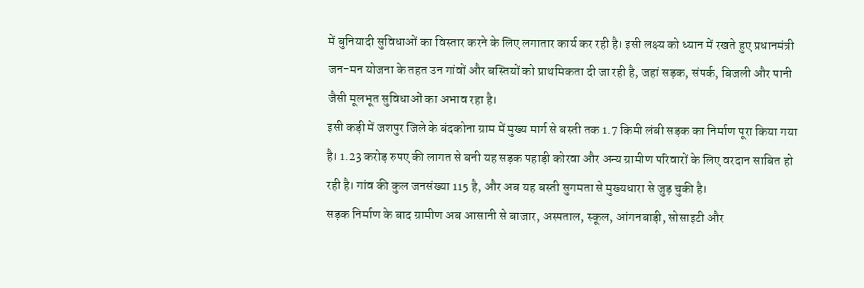में बुनियादी सुविधाओं का विस्तार करने के लिए लगातार कार्य कर रही है। इसी लक्ष्य को ध्यान में रखते हुए प्रधानमंत्री जन-मन योजना के तहत उन गांवों और बस्तियों को प्राथमिकता दी जा रही है, जहां सड़क, संपर्क, बिजली और पानी जैसी मूलभूत सुविधाओं का अभाव रहा है।
इसी कड़ी में जशपुर जिले के बंदकोना ग्राम में मुख्य मार्ग से बस्ती तक 1.7 किमी लंबी सड़क का निर्माण पूरा किया गया है। 1.23 करोड़ रुपए की लागत से बनी यह सड़क पहाड़ी कोरवा और अन्य ग्रामीण परिवारों के लिए वरदान साबित हो रही है। गांव की कुल जनसंख्या 115 है, और अब यह बस्ती सुगमता से मुख्यधारा से जुड़ चुकी है।
सड़क निर्माण के बाद ग्रामीण अब आसानी से बाजार, अस्पताल, स्कूल, आंगनबाड़ी, सोसाइटी और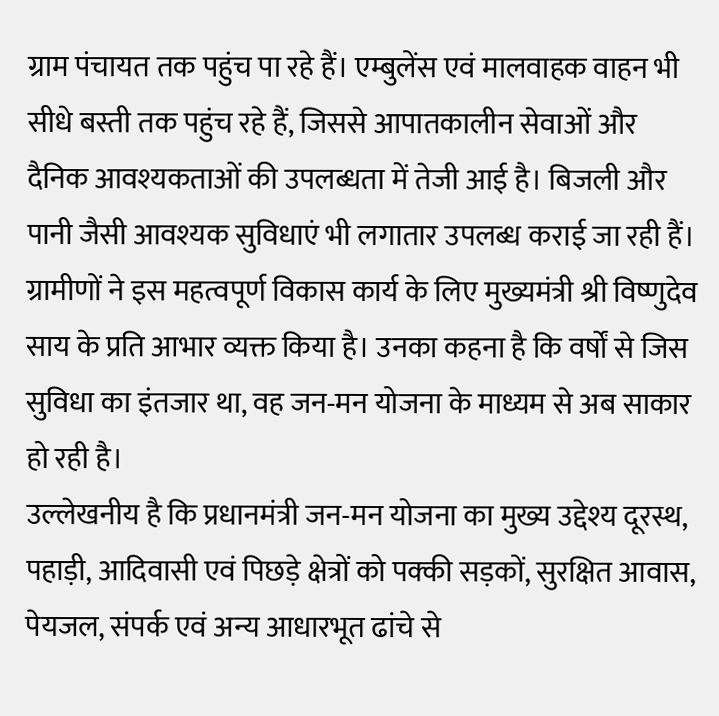ग्राम पंचायत तक पहुंच पा रहे हैं। एम्बुलेंस एवं मालवाहक वाहन भी सीधे बस्ती तक पहुंच रहे हैं, जिससे आपातकालीन सेवाओं और दैनिक आवश्यकताओं की उपलब्धता में तेजी आई है। बिजली और पानी जैसी आवश्यक सुविधाएं भी लगातार उपलब्ध कराई जा रही हैं।
ग्रामीणों ने इस महत्वपूर्ण विकास कार्य के लिए मुख्यमंत्री श्री विष्णुदेव साय के प्रति आभार व्यक्त किया है। उनका कहना है कि वर्षों से जिस सुविधा का इंतजार था, वह जन-मन योजना के माध्यम से अब साकार हो रही है।
उल्लेखनीय है कि प्रधानमंत्री जन-मन योजना का मुख्य उद्देश्य दूरस्थ, पहाड़ी, आदिवासी एवं पिछड़े क्षेत्रों को पक्की सड़कों, सुरक्षित आवास, पेयजल, संपर्क एवं अन्य आधारभूत ढांचे से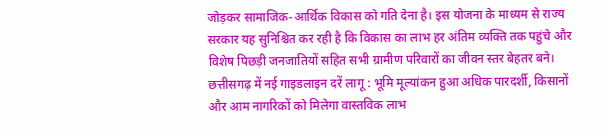जोड़कर सामाजिक-आर्थिक विकास को गति देना है। इस योजना के माध्यम से राज्य सरकार यह सुनिश्चित कर रही है कि विकास का लाभ हर अंतिम व्यक्ति तक पहुंचे और विशेष पिछड़ी जनजातियों सहित सभी ग्रामीण परिवारों का जीवन स्तर बेहतर बने।
छत्तीसगढ़ में नई गाइडलाइन दरें लागू : भूमि मूल्यांकन हुआ अधिक पारदर्शी, किसानों और आम नागरिकों को मिलेगा वास्तविक लाभ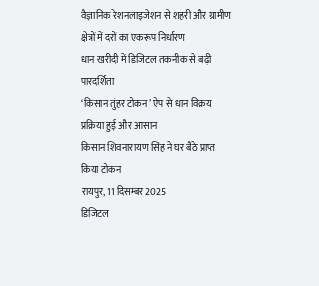वैज्ञानिक रेशनलाइजेशन से शहरी और ग्रामीण क्षेत्रों में दरों का एकरूप निर्धारण
धान खरीदी में डिजिटल तकनीक से बढ़ी पारदर्शिता
‘किसान तुंहर टोकन’ ऐप से धान विक्रय प्रक्रिया हुई और आसान
किसान शिवनारायण सिंह ने घर बैठे प्राप्त किया टोकन
रायपुर, 11 दिसम्बर 2025
डिजिटल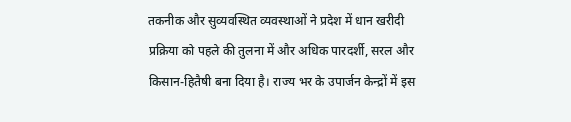तकनीक और सुव्यवस्थित व्यवस्थाओं ने प्रदेश में धान खरीदी प्रक्रिया को पहले की तुलना में और अधिक पारदर्शी, सरल और किसान-हितैषी बना दिया है। राज्य भर के उपार्जन केन्द्रों में इस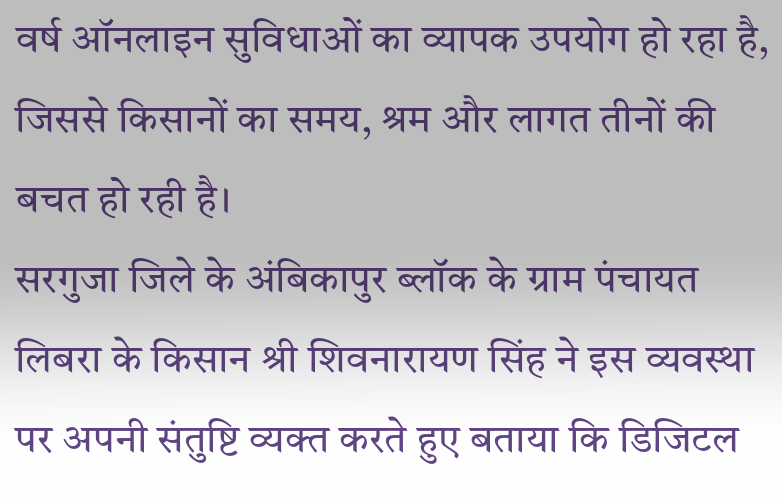वर्ष ऑनलाइन सुविधाओं का व्यापक उपयोग हो रहा है, जिससे किसानों का समय, श्रम और लागत तीनों की बचत हो रही है।
सरगुजा जिले के अंबिकापुर ब्लॉक के ग्राम पंचायत लिबरा के किसान श्री शिवनारायण सिंह ने इस व्यवस्था पर अपनी संतुष्टि व्यक्त करते हुए बताया कि डिजिटल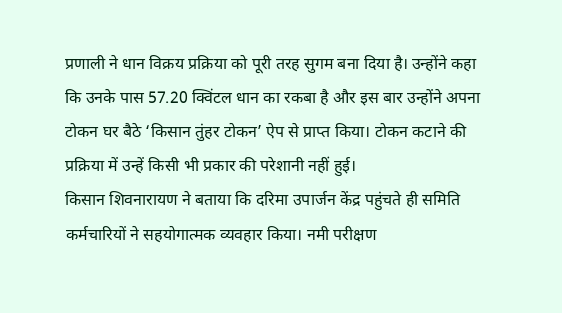प्रणाली ने धान विक्रय प्रक्रिया को पूरी तरह सुगम बना दिया है। उन्होंने कहा कि उनके पास 57.20 क्विंटल धान का रकबा है और इस बार उन्होंने अपना टोकन घर बैठे ‘किसान तुंहर टोकन’ ऐप से प्राप्त किया। टोकन कटाने की प्रक्रिया में उन्हें किसी भी प्रकार की परेशानी नहीं हुई।
किसान शिवनारायण ने बताया कि दरिमा उपार्जन केंद्र पहुंचते ही समिति कर्मचारियों ने सहयोगात्मक व्यवहार किया। नमी परीक्षण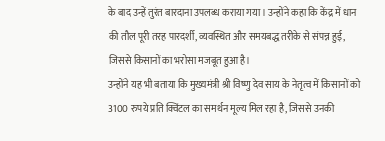के बाद उन्हें तुरंत बारदाना उपलब्ध कराया गया। उन्होंने कहा कि केंद्र में धान की तौल पूरी तरह पारदर्शी, व्यवस्थित और समयबद्ध तरीके से संपन्न हुई, जिससे किसानों का भरोसा मजबूत हुआ है।
उन्होंने यह भी बताया कि मुख्यमंत्री श्री विष्णु देव साय के नेतृत्व में किसानों को 3100 रुपये प्रति क्विंटल का समर्थन मूल्य मिल रहा है, जिससे उनकी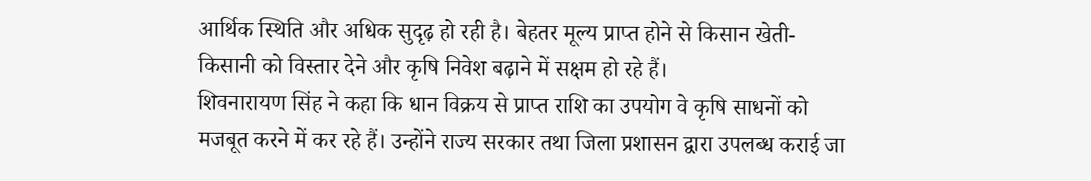आर्थिक स्थिति और अधिक सुदृढ़ हो रही है। बेहतर मूल्य प्राप्त होने से किसान खेती-किसानी को विस्तार देने और कृषि निवेश बढ़ाने में सक्षम हो रहे हैं।
शिवनारायण सिंह ने कहा कि धान विक्रय से प्राप्त राशि का उपयोग वे कृषि साधनों को मजबूत करने में कर रहे हैं। उन्होंने राज्य सरकार तथा जिला प्रशासन द्वारा उपलब्ध कराई जा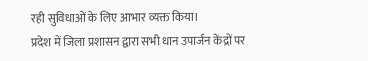रही सुविधाओं के लिए आभार व्यक्त किया।
प्रदेश में जिला प्रशासन द्वारा सभी धान उपार्जन केंद्रों पर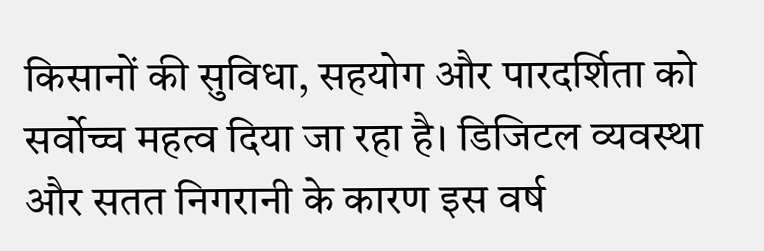किसानों की सुविधा, सहयोग और पारदर्शिता को सर्वोच्च महत्व दिया जा रहा है। डिजिटल व्यवस्था और सतत निगरानी के कारण इस वर्ष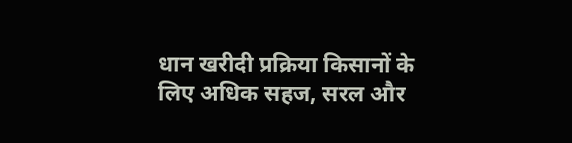धान खरीदी प्रक्रिया किसानों के लिए अधिक सहज, सरल और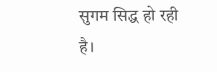सुगम सिद्ध हो रही है।